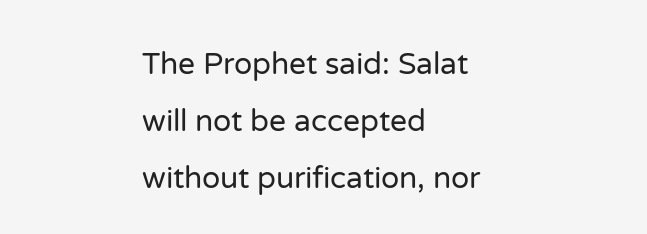The Prophet said: Salat will not be accepted without purification, nor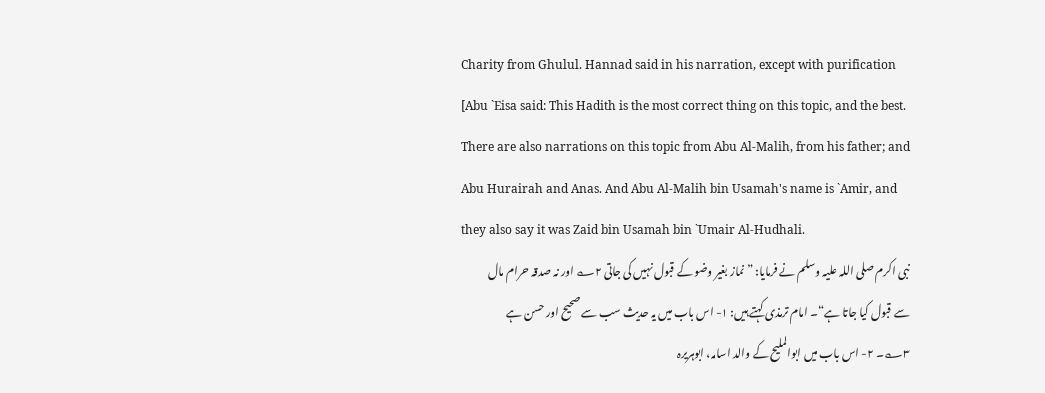Charity from Ghulul. Hannad said in his narration, except with purification [Abu `Eisa said: This Hadith is the most correct thing on this topic, and the best. There are also narrations on this topic from Abu Al-Malih, from his father; and Abu Hurairah and Anas. And Abu Al-Malih bin Usamah's name is `Amir, and they also say it was Zaid bin Usamah bin `Umair Al-Hudhali.
نبی اکرم صلی اللہ علیہ وسلم نے فرمایا: ”نماز بغیر وضو کے قبول نہیں کی جاتی ۲؎ اور نہ صدقہ حرام مال سے قبول کیا جاتا ہے“۔ امام ترمذی کہتے ہیں: ۱- اس باب میں یہ حدیث سب سے صحیح اور حسن ہے ۳؎۔ ۲- اس باب میں ابوالملیح کے والد اسامہ، ابوہریرہ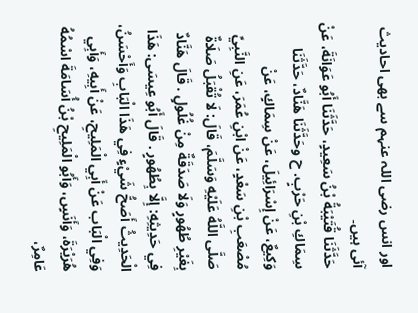اور انس رضی اللہ عنہم سے بھی احادیث آئی ہیں۔
حَدَّثَنَا قُتَيْبَةُ بْنُ سَعِيدٍ، حَدَّثَنَا أَبُو عَوَانَةَ، عَنْ سِمَاكِ بْنِ حَرْبٍ. ح وحَدَّثَنَا هَنَّادٌ، حَدَّثَنَا وَكِيعٌ، عَنْ إِسْرَائِيلَ، عَنْ سِمَاكٍ، عَنْ مُصْعَبِ بْنِ سَعْدٍ، عَنْ ابْنِ عُمَرَ، عَنِ النَّبِيِّ صَلَّى اللَّهُ عَلَيْهِ وَسَلَّمَ، قَالَ: لَا تُقْبَلُ صَلَاةٌ بِغَيْرِ طُهُورٍ وَلَا صَدَقَةٌ مِنْ غُلُولٍ . قَالَ هَنَّادٌ فِي حَدِيثِهِ: إِلَّا بِطُهُورٍ . قَالَ أَبُو عِيسَى: هَذَا الْحَدِيثُ أَصَحُّ شَيْءٍ فِي هَذَا الْبَابِ وَأَحْسَنُ، وَفِي الْبَاب عَنْ أَبِي الْمَلِيحِ، عَنْ أَبِيهِ، وَأَبِي هُرَيْرَةَ، وَأَنَسٍ، وَأَبُو الْمَلِيحِ بْنُ أُسَامَةَ اسْمُهُ عَامِرٌ،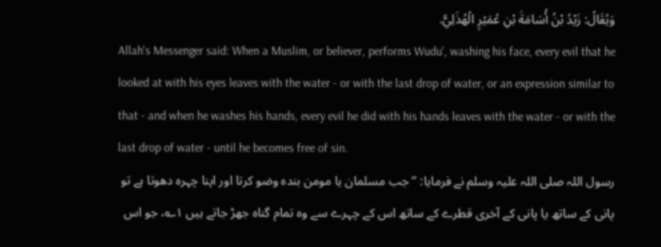وَيُقَالُ: زَيْدُ بْنُ أُسَامَةَ بْنِ عُمَيْرٍ الْهُذَلِيُّ.
Allah's Messenger said: When a Muslim, or believer, performs Wudu', washing his face, every evil that he looked at with his eyes leaves with the water - or with the last drop of water, or an expression similar to that - and when he washes his hands, every evil he did with his hands leaves with the water - or with the last drop of water - until he becomes free of sin.
رسول اللہ صلی اللہ علیہ وسلم نے فرمایا: ”جب مسلمان یا مومن بندہ وضو کرتا اور اپنا چہرہ دھوتا ہے تو پانی کے ساتھ یا پانی کے آخری قطرے کے ساتھ اس کے چہرے سے وہ تمام گناہ جھڑ جاتے ہیں ۱؎، جو اس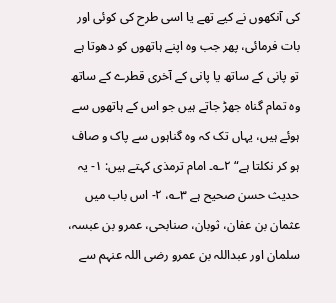کی آنکھوں نے کیے تھے یا اسی طرح کی کوئی اور بات فرمائی، پھر جب وہ اپنے ہاتھوں کو دھوتا ہے تو پانی کے ساتھ یا پانی کے آخری قطرے کے ساتھ وہ تمام گناہ جھڑ جاتے ہیں جو اس کے ہاتھوں سے ہوئے ہیں، یہاں تک کہ وہ گناہوں سے پاک و صاف ہو کر نکلتا ہے“ ۲؎۔ امام ترمذی کہتے ہیں: ۱- یہ حدیث حسن صحیح ہے ۳؎، ۲- اس باب میں عثمان بن عفان، ثوبان، صنابحی، عمرو بن عبسہ، سلمان اور عبداللہ بن عمرو رضی اللہ عنہم سے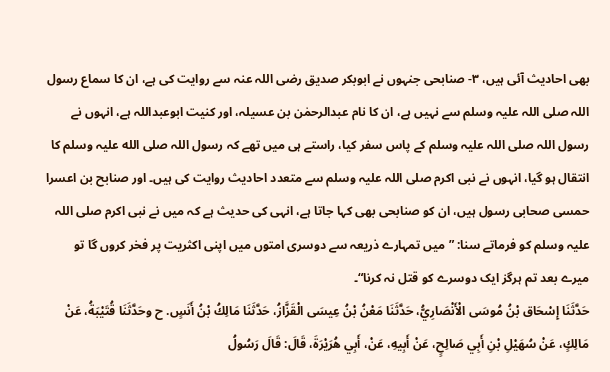بھی احادیث آئی ہیں، ۳- صنابحی جنہوں نے ابوبکر صدیق رضی اللہ عنہ سے روایت کی ہے، ان کا سماع رسول اللہ صلی اللہ علیہ وسلم سے نہیں ہے، ان کا نام عبدالرحمٰن بن عسیلہ، اور کنیت ابوعبداللہ ہے، انہوں نے رسول اللہ صلی اللہ علیہ وسلم کے پاس سفر کیا، راستے ہی میں تھے کہ رسول اللہ صلی الله علیہ وسلم کا انتقال ہو گیا، انہوں نے نبی اکرم صلی اللہ علیہ وسلم سے متعدد احادیث روایت کی ہیں۔ اور صنابح بن اعسرا حمسی صحابی رسول ہیں، ان کو صنابحی بھی کہا جاتا ہے، انہی کی حدیث ہے کہ میں نے نبی اکرم صلی اللہ علیہ وسلم کو فرماتے سنا: ”میں تمہارے ذریعہ سے دوسری امتوں میں اپنی اکثریت پر فخر کروں گا تو میرے بعد تم ہرگز ایک دوسرے کو قتل نہ کرنا“۔
حَدَّثَنَا إِسْحَاق بْنُ مُوسَى الْأَنْصَارِيُّ، حَدَّثَنَا مَعْنُ بْنُ عِيسَى الْقَزَّازُ، حَدَّثَنَا مَالِكُ بْنُ أَنَسٍ. ح وحَدَّثَنَا قُتَيْبَةُ، عَنْ مَالِكٍ، عَنْ سُهَيْلِ بْنِ أَبِي صَالِحٍ، عَنْ أَبِيهِ، عَنْ، أَبِي هُرَيْرَةَ، قَالَ: قَالَ رَسُولُ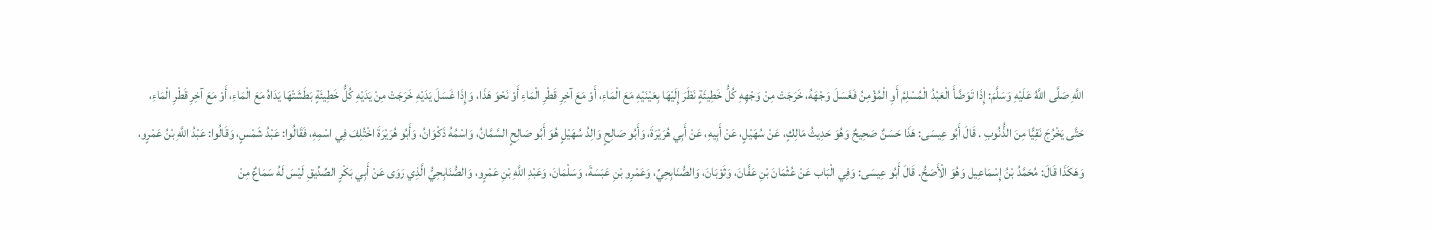اللَّهِ صَلَّى اللَّهُ عَلَيْهِ وَسَلَّمَ: إِذَا تَوَضَّأَ الْعَبْدُ الْمُسْلِمُ أَوِ الْمُؤْمِنُ فَغَسَلَ وَجْهَهُ، خَرَجَتْ مِنْ وَجْهِهِ كُلُّ خَطِيئَةٍ نَظَرَ إِلَيْهَا بِعَيْنَيْهِ مَعَ الْمَاءِ، أَوْ مَعَ آخِرِ قَطْرِ الْمَاءِ أَوْ نَحْوَ هَذَا، وَإِذَا غَسَلَ يَدَيْهِ خَرَجَتْ مِنْ يَدَيْهِ كُلُّ خَطِيئَةٍ بَطَشَتْهَا يَدَاهُ مَعَ الْمَاءِ، أَوْ مَعَ آخِرِ قَطْرِ الْمَاءِ، حَتَّى يَخْرُجَ نَقِيًّا مِنَ الذُّنُوبِ . قَالَ أَبُو عِيسَى: هَذَا حَسَنٌ صَحِيحٌ وَهُوَ حَدِيثُ مَالِكٍ، عَنْ سُهَيْلٍ، عَنْ أَبِيهِ، عَنْ أَبِي هُرَيْرَةَ، وَأَبُو صَالِحٍ وَالِدُ سُهَيْلٍ هُوَ أَبُو صَالِحٍ السَّمَّانُ، وَاسْمُهُ ذَكْوَانُ، وَأَبُو هُرَيْرَةَ اخْتُلِفَ فِي اسْمِهِ، فَقَالُوا: عَبْدُ شَمْسٍ، وَقَالُوا: عَبْدُ اللَّهِ بْنُ عَمْرٍو، وَهَكَذَا قَالَ: مُحَمَّدُ بْنُ إِسْمَاعِيل وَهُوَ الْأَصَحُّ. قَالَ أَبُو عِيسَى: وَفِي الْبَاب عَنْ عُثْمَانَ بْنِ عَفَّانَ، وَثَوْبَانَ، وَالصُّنَابِحِيِّ، وَعَمْرِو بْنِ عَبَسَةَ، وَسَلْمَانَ، وَعَبْدِ اللَّهِ بْنِ عَمْرٍو، وَالصُّنَابِحِيُّ الَّذِي رَوَى عَنْ أَبِي بَكْرٍ الصِّدِّيقِ لَيْسَ لَهُ سَمَاعٌ مِنْ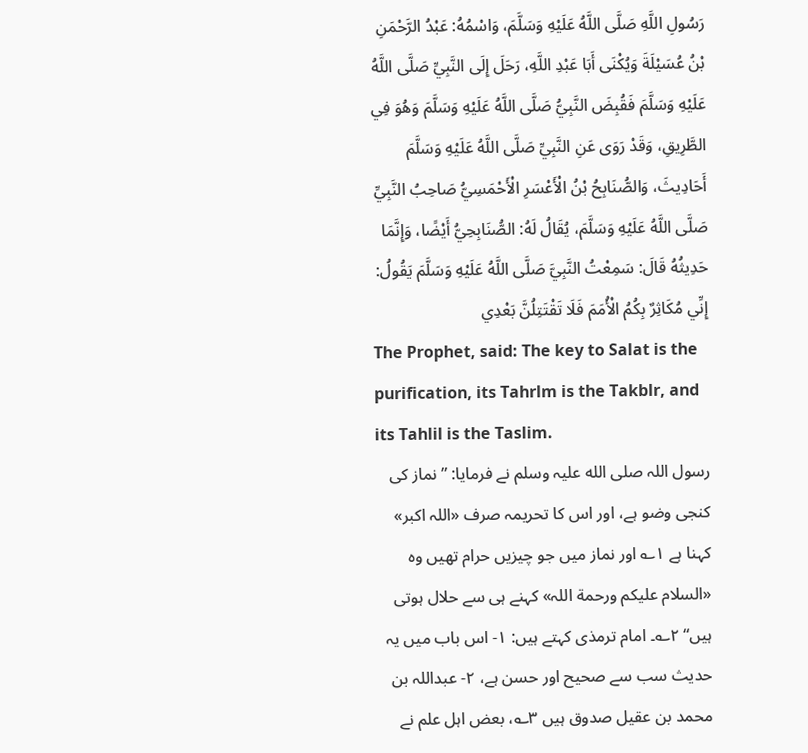رَسُولِ اللَّهِ صَلَّى اللَّهُ عَلَيْهِ وَسَلَّمَ، وَاسْمُهُ: عَبْدُ الرَّحْمَنِ بْنُ عُسَيْلَةَ وَيُكْنَى أَبَا عَبْدِ اللَّهِ، رَحَلَ إِلَى النَّبِيِّ صَلَّى اللَّهُ عَلَيْهِ وَسَلَّمَ فَقُبِضَ النَّبِيُّ صَلَّى اللَّهُ عَلَيْهِ وَسَلَّمَ وَهُوَ فِي الطَّرِيقِ، وَقَدْ رَوَى عَنِ النَّبِيِّ صَلَّى اللَّهُ عَلَيْهِ وَسَلَّمَ أَحَادِيثَ، وَالصُّنَابِحُ بْنُ الْأَعْسَرِ الْأَحْمَسِيُّ صَاحِبُ النَّبِيِّ صَلَّى اللَّهُ عَلَيْهِ وَسَلَّمَ، يُقَالُ لَهُ: الصُّنَابِحِيُّ أَيْضًا، وَإِنَّمَا حَدِيثُهُ قَالَ: سَمِعْتُ النَّبِيَّ صَلَّى اللَّهُ عَلَيْهِ وَسَلَّمَ يَقُولُ: إِنِّي مُكَاثِرٌ بِكُمُ الْأُمَمَ فَلَا تَقْتَتِلُنَّ بَعْدِي
The Prophet, said: The key to Salat is the purification, its Tahrlm is the Takblr, and its Tahlil is the Taslim.
رسول اللہ صلی الله علیہ وسلم نے فرمایا: ”نماز کی کنجی وضو ہے، اور اس کا تحریمہ صرف «اللہ اکبر» کہنا ہے ۱؎ اور نماز میں جو چیزیں حرام تھیں وہ «السلام علیکم ورحمة اللہ» کہنے ہی سے حلال ہوتی ہیں“ ۲؎۔ امام ترمذی کہتے ہیں: ۱- اس باب میں یہ حدیث سب سے صحیح اور حسن ہے، ۲- عبداللہ بن محمد بن عقیل صدوق ہیں ۳؎، بعض اہل علم نے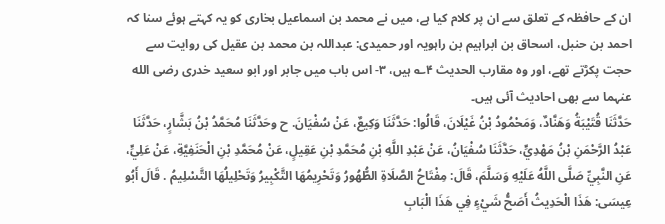ان کے حافظہ کے تعلق سے ان پر کلام کیا ہے، میں نے محمد بن اسماعیل بخاری کو یہ کہتے ہوئے سنا کہ احمد بن حنبل، اسحاق بن ابراہیم بن راہویہ اور حمیدی: عبداللہ بن محمد بن عقیل کی روایت سے حجت پکڑتے تھے، اور وہ مقارب الحدیث ۴؎ ہیں، ۳- اس باب میں جابر اور ابو سعید خدری رضی الله عنہما سے بھی احادیث آئی ہیں۔
حَدَّثَنَا قُتَيْبَةُ وَهَنَّادٌ، وَمَحْمُودُ بْنُ غَيْلَانَ، قَالُوا: حَدَّثَنَا وَكِيعٌ، عَنْ سُفْيَانَ. ح وحَدَّثَنَا مُحَمَّدُ بْنُ بَشَّارٍ، حَدَّثَنَا عَبْدُ الرَّحْمَنِ بْنُ مَهْدِيٍّ، حَدَّثَنَا سُفْيَانُ، عَنْ عَبْدِ اللَّهِ بْنِ مُحَمَّدِ بْنِ عَقِيلٍ، عَنْ مُحَمَّدِ بْنِ الْحَنَفِيَّةِ، عَنْ عَلِيٍّ، عَنِ النَّبِيِّ صَلَّى اللَّهُ عَلَيْهِ وَسَلَّمَ، قَالَ: مِفْتَاحُ الصَّلَاةِ الطُّهُورُ وَتَحْرِيمُهَا التَّكْبِيرُ وَتَحْلِيلُهَا التَّسْلِيمُ . قَالَ أَبُو عِيسَى: هَذَا الْحَدِيثُ أَصَحُّ شَيْءٍ فِي هَذَا الْبَابِ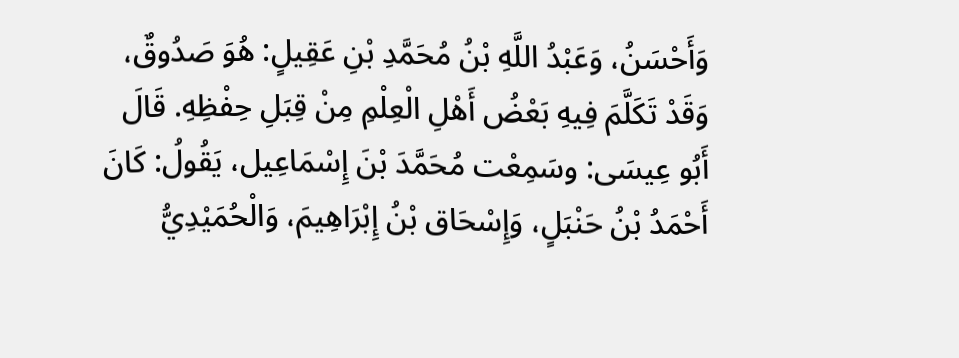وَأَحْسَنُ، وَعَبْدُ اللَّهِ بْنُ مُحَمَّدِ بْنِ عَقِيلٍ: هُوَ صَدُوقٌ، وَقَدْ تَكَلَّمَ فِيهِ بَعْضُ أَهْلِ الْعِلْمِ مِنْ قِبَلِ حِفْظِهِ. قَالَ أَبُو عِيسَى: وسَمِعْت مُحَمَّدَ بْنَ إِسْمَاعِيل، يَقُولُ: كَانَ أَحْمَدُ بْنُ حَنْبَلٍ، وَإِسْحَاق بْنُ إِبْرَاهِيمَ، وَالْحُمَيْدِيُّ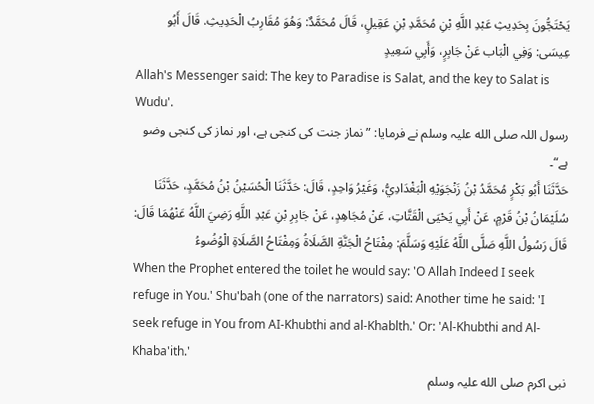يَحْتَجُّونَ بِحَدِيثِ عَبْدِ اللَّهِ بْنِ مُحَمَّدِ بْنِ عَقِيلٍ، قَالَ مُحَمَّدٌ: وَهُوَ مُقَارِبُ الْحَدِيثِ. قَالَ أَبُو عِيسَى: وَفِي الْبَاب عَنْ جَابِرٍ، وَأَبِي سَعِيدٍ
Allah's Messenger said: The key to Paradise is Salat, and the key to Salat is Wudu'.
رسول اللہ صلی الله علیہ وسلم نے فرمایا: ”نماز جنت کی کنجی ہے، اور نماز کی کنجی وضو ہے“۔
حَدَّثَنَا أَبُو بَكْرٍ مُحَمَّدُ بْنُ زَنْجَوَيْهِ الْبَغْدَادِيُّ، وَغَيْرُ وَاحِدٍ، قَالَ: حَدَّثَنَا الْحُسَيْنُ بْنُ مُحَمَّدٍ، حَدَّثَنَا سُلَيْمَانُ بْنُ قَرْمٍ، عَنْ أَبِي يَحْيَى الْقَتَّاتِ، عَنْ مُجَاهِدٍ، عَنْ جَابِرِ بْنِ عَبْدِ اللَّهِ رَضِيَ اللَّهُ عَنْهُمَا قَالَ: قَالَ رَسُولُ اللَّهِ صَلَّى اللَّهُ عَلَيْهِ وَسَلَّمَ: مِفْتَاحُ الْجَنَّةِ الصَّلَاةُ وَمِفْتَاحُ الصَّلَاةِ الْوُضُوءُ
When the Prophet entered the toilet he would say: 'O Allah Indeed I seek refuge in You.' Shu'bah (one of the narrators) said: Another time he said: 'I seek refuge in You from AI-Khubthi and al-Khablth.' Or: 'Al-Khubthi and Al-Khaba'ith.'
نبی اکرم صلی الله علیہ وسلم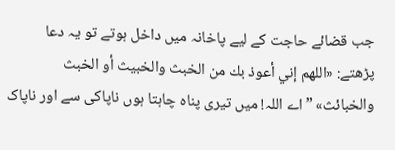جب قضائے حاجت کے لیے پاخانہ میں داخل ہوتے تو یہ دعا پڑھتے: «اللهم إني أعوذ بك من الخبث والخبيث أو الخبث والخبائث» ”اے اللہ! میں تیری پناہ چاہتا ہوں ناپاکی سے اور ناپاک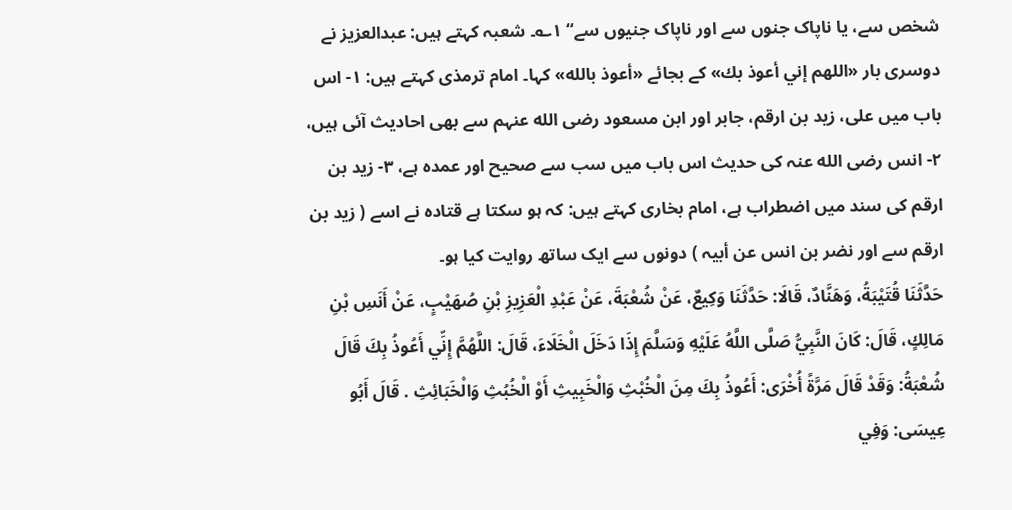شخص سے، یا ناپاک جنوں سے اور ناپاک جنیوں سے“ ۱؎۔ شعبہ کہتے ہیں: عبدالعزیز نے دوسری بار «اللهم إني أعوذ بك» کے بجائے «أعوذ بالله» کہا۔ امام ترمذی کہتے ہیں: ۱- اس باب میں علی، زید بن ارقم، جابر اور ابن مسعود رضی الله عنہم سے بھی احادیث آئی ہیں، ۲- انس رضی الله عنہ کی حدیث اس باب میں سب سے صحیح اور عمدہ ہے، ۳- زید بن ارقم کی سند میں اضطراب ہے، امام بخاری کہتے ہیں: کہ ہو سکتا ہے قتادہ نے اسے ( زید بن ارقم سے اور نضر بن انس عن أبیہ ) دونوں سے ایک ساتھ روایت کیا ہو۔
حَدَّثَنَا قُتَيْبَةُ، وَهَنَّادٌ، قَالَا: حَدَّثَنَا وَكِيعٌ، عَنْ شُعْبَةَ، عَنْ عَبْدِ الْعَزِيزِ بْنِ صُهَيْبٍ، عَنْ أَنَسِ بْنِ مَالِكٍ، قَالَ: كَانَ النَّبِيُّ صَلَّى اللَّهُ عَلَيْهِ وَسَلَّمَ إِذَا دَخَلَ الْخَلَاءَ، قَالَ: اللَّهُمَّ إِنِّي أَعُوذُ بِكَ قَالَ شُعْبَةُ: وَقَدْ قَالَ مَرَّةً أُخْرَى: أَعُوذُ بِكَ مِنَ الْخُبْثِ وَالْخَبِيثِ أَوْ الْخُبُثِ وَالْخَبَائِثِ . قَالَ أَبُو عِيسَى: وَفِي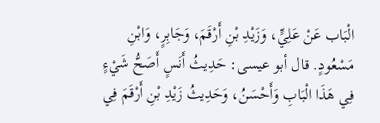الْبَاب عَنْ عَلِيٍّ، وَزَيْدِ بْنِ أَرْقَمَ، وَجَابِرٍ، وَابْنِ مَسْعُودٍ. قال أبو عيسى: حَدِيثُ أَنَسٍ أَصَحُّ شَيْءٍ فِي هَذَا الْبَابِ وَأَحْسَنُ، وَحَدِيثُ زَيْدِ بْنِ أَرْقَمَ فِي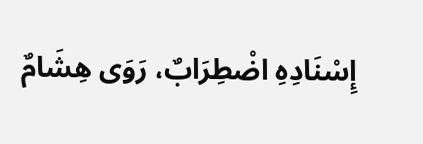إِسْنَادِهِ اضْطِرَابٌ، رَوَى هِشَامٌ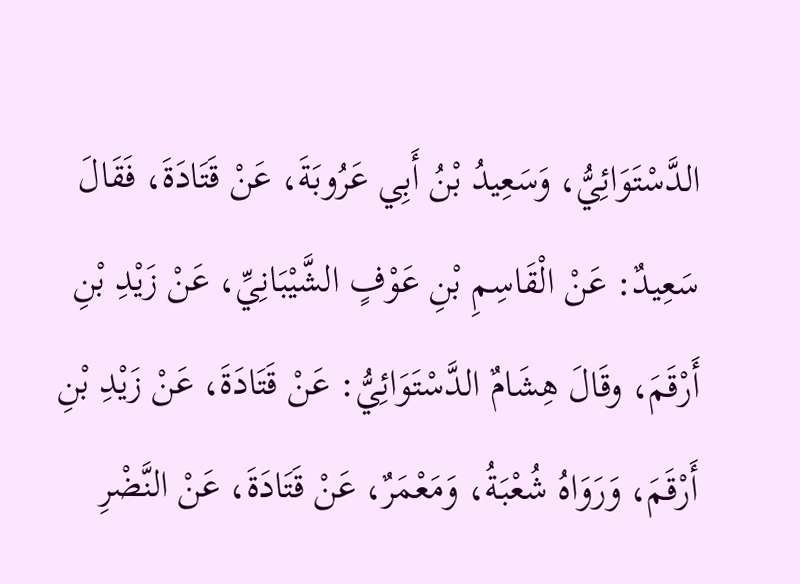الدَّسْتَوَائِيُّ، وَسَعِيدُ بْنُ أَبِي عَرُوبَةَ، عَنْ قَتَادَةَ، فَقَالَ سَعِيدٌ: عَنْ الْقَاسِمِ بْنِ عَوْفٍ الشَّيْبَانِيِّ، عَنْ زَيْدِ بْنِ أَرْقَمَ، وقَالَ هِشَامٌ الدَّسْتَوَائِيُّ: عَنْ قَتَادَةَ، عَنْ زَيْدِ بْنِ أَرْقَمَ، وَرَوَاهُ شُعْبَةُ، وَمَعْمَرٌ، عَنْ قَتَادَةَ، عَنْ النَّضْرِ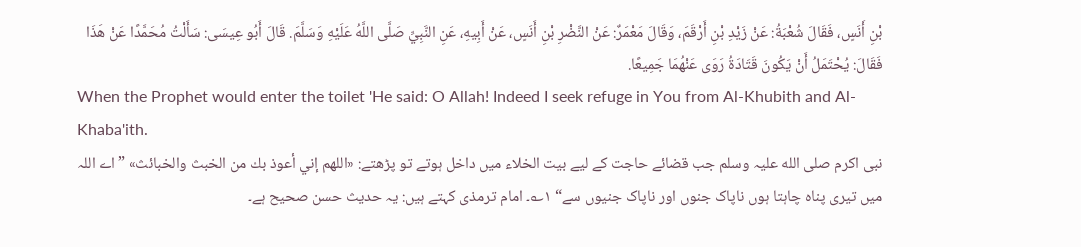بْنِ أَنَسٍ، فَقَالَ شُعْبَةُ: عَنْ زَيْدِ بْنِ أَرْقَمَ، وَقَالَ مَعْمَرٌ: عَنْ النَّضْرِ بْنِ أَنَسٍ، عَنْ أَبِيهِ، عَنِ النَّبِيِّ صَلَّى اللَّهُ عَلَيْهِ وَسَلَّمَ. قَالَ أَبُو عِيسَى: سَأَلْتُ مُحَمَّدًا عَنْ هَذَا فَقَالَ: يُحْتَمَلُ أَنْ يَكُونَ قَتَادَةُ رَوَى عَنْهُمَا جَمِيعًا.
When the Prophet would enter the toilet 'He said: O Allah! Indeed I seek refuge in You from Al-Khubith and Al- Khaba'ith.
نبی اکرم صلی الله علیہ وسلم جب قضائے حاجت کے لیے بیت الخلاء میں داخل ہوتے تو پڑھتے: «اللهم إني أعوذ بك من الخبث والخبائث» ”اے اللہ میں تیری پناہ چاہتا ہوں ناپاک جنوں اور ناپاک جنیوں سے“ ۱؎۔ امام ترمذی کہتے ہیں: یہ حدیث حسن صحیح ہے۔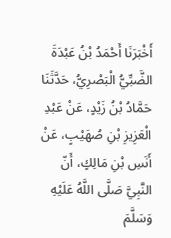أَخْبَرَنَا أَحْمَدُ بْنُ عَبْدَةَ الضَّبِّيُّ الْبَصْرِيُّ، حَدَّثَنَا حَمَّادُ بْنُ زَيْدٍ، عَنْ عَبْدِ الْعَزِيزِ بْنِ صُهَيْبٍ، عَنْ أَنَسِ بْنِ مَالِكٍ، أَنّ النَّبِيَّ صَلَّى اللَّهُ عَلَيْهِ وَسَلَّمَ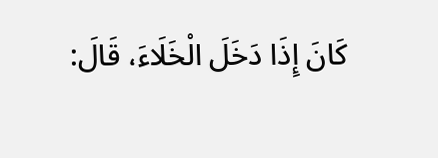كَانَ إِذَا دَخَلَ الْخَلَاءَ، قَالَ: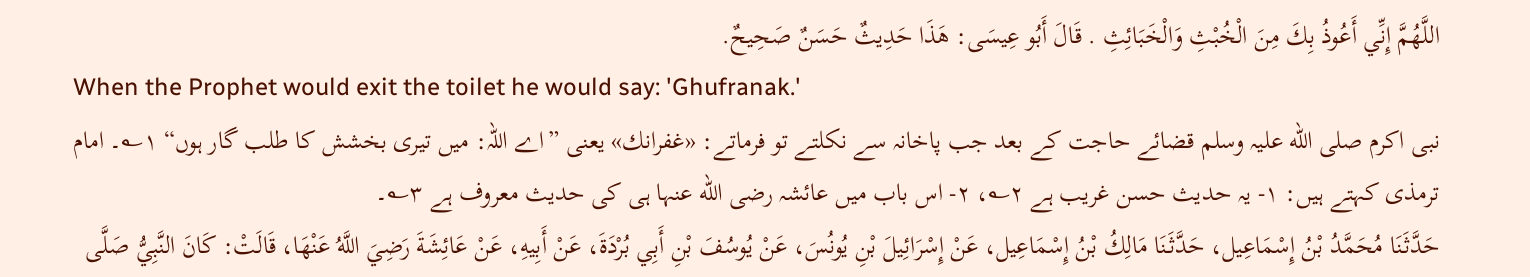اللَّهُمَّ إِنِّي أَعُوذُ بِكَ مِنَ الْخُبْثِ وَالْخَبَائِثِ . قَالَ أَبُو عِيسَى: هَذَا حَدِيثٌ حَسَنٌ صَحِيحٌ.
When the Prophet would exit the toilet he would say: 'Ghufranak.'
نبی اکرم صلی الله علیہ وسلم قضائے حاجت کے بعد جب پاخانہ سے نکلتے تو فرماتے: «غفرانك» یعنی ”اے اللہ: میں تیری بخشش کا طلب گار ہوں“ ۱؎۔ امام ترمذی کہتے ہیں: ۱- یہ حدیث حسن غریب ہے ۲؎، ۲- اس باب میں عائشہ رضی الله عنہا ہی کی حدیث معروف ہے ۳؎۔
حَدَّثَنَا مُحَمَّدُ بْنُ إِسْمَاعِيل، حَدَّثَنَا مَالِكُ بْنُ إِسْمَاعِيل، عَنْ إِسْرَائِيلَ بْنِ يُونُسَ، عَنْ يُوسُفَ بْنِ أَبِي بُرْدَةَ، عَنْ أَبِيهِ، عَنْ عَائِشَةَ رَضِيَ اللَّهُ عَنْهَا، قَالَتْ: كَانَ النَّبِيُّ صَلَّى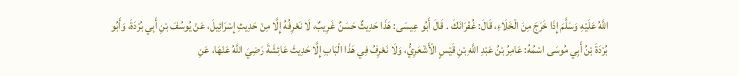اللَّهُ عَلَيْهِ وَسَلَّمَ إِذَا خَرَجَ مِنَ الْخَلَاءِ، قَالَ: غُفْرَانَكَ . قَالَ أَبُو عِيسَى: هَذَا حَدِيثٌ حَسَنٌ غَرِيبٌ، لَا نَعْرِفُهُ إِلَّا مِنْ حَدِيثِ إِسْرَائِيلَ، عَنْ يُوسُفَ بْنِ أَبِي بُرْدَةَ، وَأَبُو بُرْدَةَ بْنُ أَبِي مُوسَى اسْمُهُ: عَامِرُ بْنُ عَبْدِ اللَّهِ بْنِ قَيْسٍ الْأَشْعَرِيُّ، وَلَا نَعْرِفُ فِي هَذَا الْبَابِ إِلَّا حَدِيثَ عَائِشَةَ رَضِيَ اللَّهُ عَنْهَا، عَنِ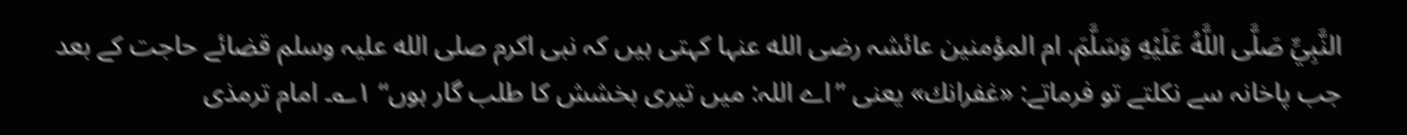النَّبِيِّ صَلَّى اللَّهُ عَلَيْهِ وَسَلَّمَ. ام المؤمنین عائشہ رضی الله عنہا کہتی ہیں کہ نبی اکرم صلی الله علیہ وسلم قضائے حاجت کے بعد جب پاخانہ سے نکلتے تو فرماتے: «غفرانك» یعنی ”اے اللہ: میں تیری بخشش کا طلب گار ہوں“ ۱؎۔ امام ترمذی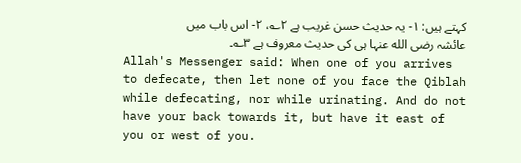کہتے ہیں: ۱- یہ حدیث حسن غریب ہے ۲؎، ۲- اس باب میں عائشہ رضی الله عنہا ہی کی حدیث معروف ہے ۳؎۔
Allah's Messenger said: When one of you arrives to defecate, then let none of you face the Qiblah while defecating, nor while urinating. And do not have your back towards it, but have it east of you or west of you.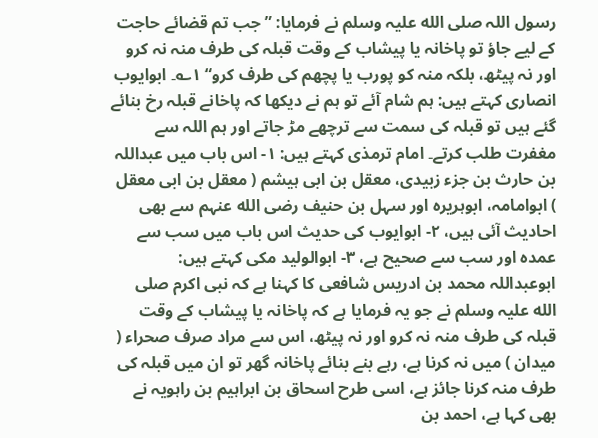رسول اللہ صلی الله علیہ وسلم نے فرمایا: ”جب تم قضائے حاجت کے لیے جاؤ تو پاخانہ یا پیشاب کے وقت قبلہ کی طرف منہ نہ کرو اور نہ پیٹھ، بلکہ منہ کو پورب یا پچھم کی طرف کرو“ ۱؎۔ ابوایوب انصاری کہتے ہیں: ہم شام آئے تو ہم نے دیکھا کہ پاخانے قبلہ رخ بنائے گئے ہیں تو قبلہ کی سمت سے ترچھے مڑ جاتے اور ہم اللہ سے مغفرت طلب کرتے۔ امام ترمذی کہتے ہیں: ۱- اس باب میں عبداللہ بن حارث بن جزء زبیدی، معقل بن ابی ہیشم ( معقل بن ابی معقل ) ابوامامہ، ابوہریرہ اور سہل بن حنیف رضی الله عنہم سے بھی احادیث آئی ہیں، ۲- ابوایوب کی حدیث اس باب میں سب سے عمدہ اور سب سے صحیح ہے، ۳- ابوالولید مکی کہتے ہیں: ابوعبداللہ محمد بن ادریس شافعی کا کہنا ہے کہ نبی اکرم صلی الله علیہ وسلم نے جو یہ فرمایا ہے کہ پاخانہ یا پیشاب کے وقت قبلہ کی طرف منہ نہ کرو اور نہ پیٹھ، اس سے مراد صرف صحراء ( میدان ) میں نہ کرنا ہے، رہے بنے بنائے پاخانہ گھر تو ان میں قبلہ کی طرف منہ کرنا جائز ہے، اسی طرح اسحاق بن ابراہیم بن راہویہ نے بھی کہا ہے، احمد بن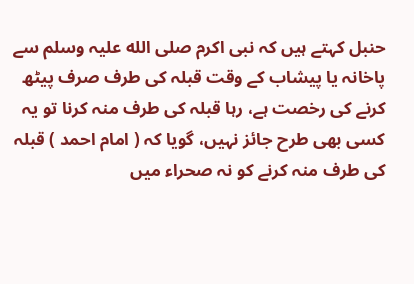حنبل کہتے ہیں کہ نبی اکرم صلی الله علیہ وسلم سے پاخانہ یا پیشاب کے وقت قبلہ کی طرف صرف پیٹھ کرنے کی رخصت ہے، رہا قبلہ کی طرف منہ کرنا تو یہ کسی بھی طرح جائز نہیں، گویا کہ ( امام احمد ) قبلہ کی طرف منہ کرنے کو نہ صحراء میں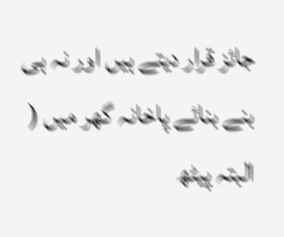جائز قرار دیتے ہیں اور نہ ہی بنے بنائے پاخانہ گھر میں ( البتہ پیٹھ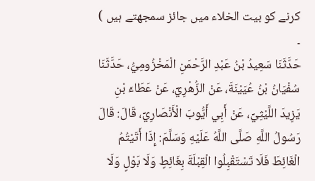کرنے کو بیت الخلاء میں جائز سمجھتے ہیں ) ۔
حَدَّثَنَا سَعِيدُ بْنُ عَبْدِ الرَّحْمَنِ الْمَخْزُومِيُّ، حَدَّثَنَا سُفْيَانُ بْنُ عُيَيْنَةَ، عَنْ الزُّهْرِيِّ، عَنْ عَطَاءَ بْنِ يَزِيدَ اللَّيْثِيِّ، عَنْ أَبِي أَيُّوبَ الْأَنْصَارِيِّ، قَالَ: قَالَ رَسُولُ اللَّهِ صَلَّى اللَّهُ عَلَيْهِ وَسَلَّمَ: إِذَا أَتَيْتُمُ الْغَائِطَ فَلَا تَسْتَقْبِلُوا الْقِبْلَةَ بِغَائِطٍ وَلَا بَوْلٍ وَلَا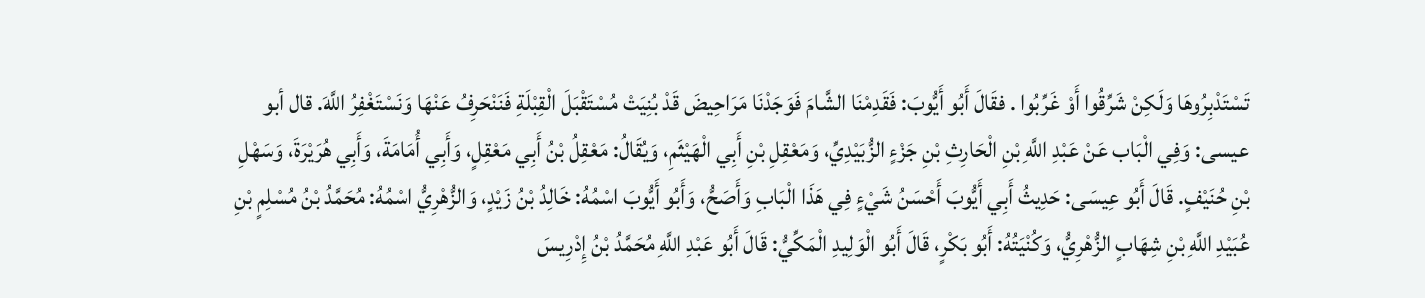تَسْتَدْبِرُوهَا وَلَكِنْ شَرِّقُوا أَوْ غَرِّبُوا . فقَالَ أَبُو أَيُّوبَ: فَقَدِمْنَا الشَّامَ فَوَجَدْنَا مَرَاحِيضَ قَدْ بُنِيَتْ مُسْتَقْبَلَ الْقِبْلَةِ فَنَنْحَرِفُ عَنْهَا وَنَسْتَغْفِرُ اللَّهَ. قال أبو عيسى: وَفِي الْبَاب عَنْ عَبْدِ اللَّهِ بْنِ الْحَارِثِ بْنِ جَزْءٍ الزُّبَيْدِيِّ، وَمَعْقِلِ بْنِ أَبِي الْهَيْثَمِ، وَيُقَالُ: مَعْقِلُ بْنُ أَبِي مَعْقِلٍ، وَأَبِي أُمَامَةَ، وَأَبِي هُرَيْرَةَ، وَسَهْلِ بْنِ حُنَيْفٍ. قَالَ أَبُو عِيسَى: حَدِيثُ أَبِي أَيُّوبَ أَحْسَنُ شَيْءٍ فِي هَذَا الْبَابِ وَأَصَحُّ، وَأَبُو أَيُّوبَ اسْمُهُ: خَالِدُ بْنُ زَيْدٍ، وَالزُّهْرِيُّ اسْمُهُ: مُحَمَّدُ بْنُ مُسْلِمٍ بْنِ عُبَيْدِ اللَّهِ بْنِ شِهَابٍ الزُّهْرِيُّ، وَكُنْيَتُهُ: أَبُو بَكْرٍ، قَالَ أَبُو الْوَلِيدِ الْمَكِّيُّ: قَالَ أَبُو عَبْدِ اللَّهِ مُحَمَّدُ بْنُ إِدْرِيسَ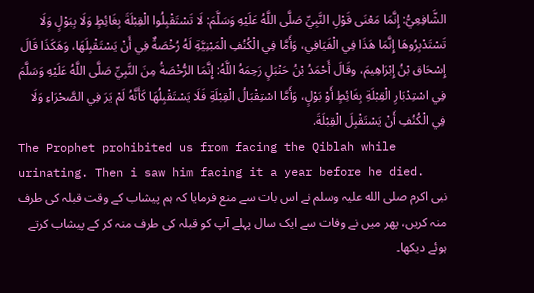الشَّافِعِيُّ: إِنَّمَا مَعْنَى قَوْلِ النَّبِيِّ صَلَّى اللَّهُ عَلَيْهِ وَسَلَّمَ: لَا تَسْتَقْبِلُوا الْقِبْلَةَ بِغَائِطٍ وَلَا بِبَوْلٍ وَلَا تَسْتَدْبِرُوهَا إِنَّمَا هَذَا فِي الْفَيَافِي، وَأَمَّا فِي الْكُنُفِ الْمَبْنِيَّةِ لَهُ رُخْصَةٌ فِي أَنْ يَسْتَقْبِلَهَا، وَهَكَذَا قَالَ إِسْحَاق بْنُ إِبْرَاهِيمَ، وقَالَ أَحْمَدُ بْنُ حَنْبَلٍ رَحِمَهُ اللَّهُ: إِنَّمَا الرُّخْصَةُ مِنَ النَّبِيِّ صَلَّى اللَّهُ عَلَيْهِ وَسَلَّمَ فِي اسْتِدْبَارِ الْقِبْلَةِ بِغَائِطٍ أَوْ بَوْلٍ، وَأَمَّا اسْتِقْبَالُ الْقِبْلَةِ فَلَا يَسْتَقْبِلُهَا كَأَنَّهُ لَمْ يَرَ فِي الصَّحْرَاءِ وَلَا فِي الْكُنُفِ أَنْ يَسْتَقْبِلَ الْقِبْلَةَ.
The Prophet prohibited us from facing the Qiblah while urinating. Then i saw him facing it a year before he died.
نبی اکرم صلی الله علیہ وسلم نے اس بات سے منع فرمایا کہ ہم پیشاب کے وقت قبلہ کی طرف منہ کریں، پھر میں نے وفات سے ایک سال پہلے آپ کو قبلہ کی طرف منہ کر کے پیشاب کرتے ہوئے دیکھا۔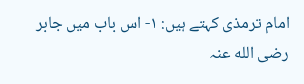امام ترمذی کہتے ہیں: ۱- اس باب میں جابر رضی الله عنہ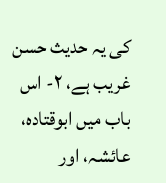کی یہ حدیث حسن غریب ہے، ۲- اس باب میں ابوقتادہ، عائشہ، اور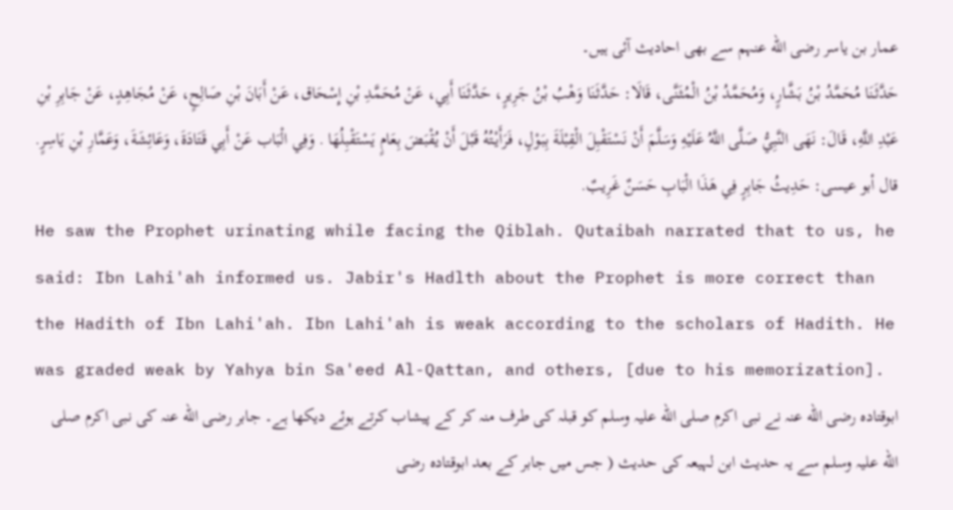عمار بن یاسر رضی الله عنہم سے بھی احادیث آئی ہیں۔
حَدَّثَنَا مُحَمَّدُ بْنُ بَشَّارٍ، وَمُحَمَّدُ بْنُ الْمُثَنَّى، قَالَا: حَدَّثَنَا وَهْبُ بْنُ جَرِيرٍ، حَدَّثَنَا أَبِي، عَنْ مُحَمَّدِ بْنِ إِسْحَاق، عَنْ أَبَانَ بْنِ صَالِحٍ، عَنْ مُجَاهِدٍ، عَنْ جَابِرِ بْنِ عَبْدِ اللَّهِ، قَالَ: نَهَى النَّبِيُّ صَلَّى اللَّهُ عَلَيْهِ وَسَلَّمَ أَنْ نَسْتَقْبِلَ الْقِبْلَةَ بِبَوْلٍ، فَرَأَيْتُهُ قَبْلَ أَنْ يُقْبَضَ بِعَامٍ يَسْتَقْبِلُهَا . وَفِي الْبَاب عَنْ أَبِي قَتَادَةَ، وَعَائِشَةَ، وَعَمَّارِ بْنِ يَاسِرٍ. قال أبو عيسى: حَدِيثُ جَابِرٍ فِي هَذَا الْبَابِ حَسَنٌ غَرِيبٌ.
He saw the Prophet urinating while facing the Qiblah. Qutaibah narrated that to us, he said: Ibn Lahi'ah informed us. Jabir's Hadlth about the Prophet is more correct than the Hadith of Ibn Lahi'ah. Ibn Lahi'ah is weak according to the scholars of Hadith. He was graded weak by Yahya bin Sa'eed Al-Qattan, and others, [due to his memorization].
ابوقتادہ رضی الله عنہ نے نبی اکرم صلی الله علیہ وسلم کو قبلہ کی طرف منہ کر کے پیشاب کرتے ہوئے دیکھا ہے۔ جابر رضی الله عنہ کی نبی اکرم صلی الله علیہ وسلم سے یہ حدیث ابن لہیعہ کی حدیث ( جس میں جابر کے بعد ابوقتادہ رضی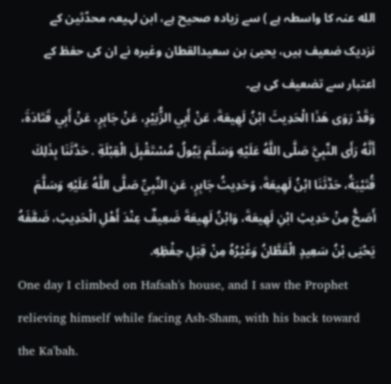الله عنہ کا واسطہ ہے ) سے زیادہ صحیح ہے، ابن لہیعہ محدّثین کے نزدیک ضعیف ہیں، یحییٰ بن سعیدالقطان وغیرہ نے ان کی حفظ کے اعتبار سے تضعیف کی ہے۔
وَقَدْ رَوَى هَذَا الْحَدِيثَ ابْنُ لَهِيعَةَ، عَنْ أَبِي الزُّبَيْرِ، عَنْ جَابِرٍ، عَنْ أَبِي قَتَادَةَ، أَنَّهُ رَأَى النَّبِيَّ صَلَّى اللَّهُ عَلَيْهِ وَسَلَّمَ يَبُولُ مُسْتَقْبِلَ الْقِبْلَةِ . حَدَّثَنَا بِذَلِكَ قُتَيْبَةُ، حَدَّثَنَا ابْنُ لَهِيعَةَ، وَحَدِيثُ جَابِرٍ، عَنِ النَّبِيِّ صَلَّى اللَّهُ عَلَيْهِ وَسَلَّمَ أَصَحُّ مِنْ حَدِيثِ ابْنِ لَهِيعَةَ، وَابْنُ لَهِيعَةَ ضَعِيفٌ عِنْدَ أَهْلِ الْحَدِيثِ، ضَعَّفَهُ يَحْيَى بْنُ سَعِيدٍ الْقَطَّانُ وَغَيْرُهُ مِنْ قِبَلِ حِفْظِهِ.
One day I climbed on Hafsah's house, and I saw the Prophet relieving himself while facing Ash-Sham, with his back toward the Ka'bah.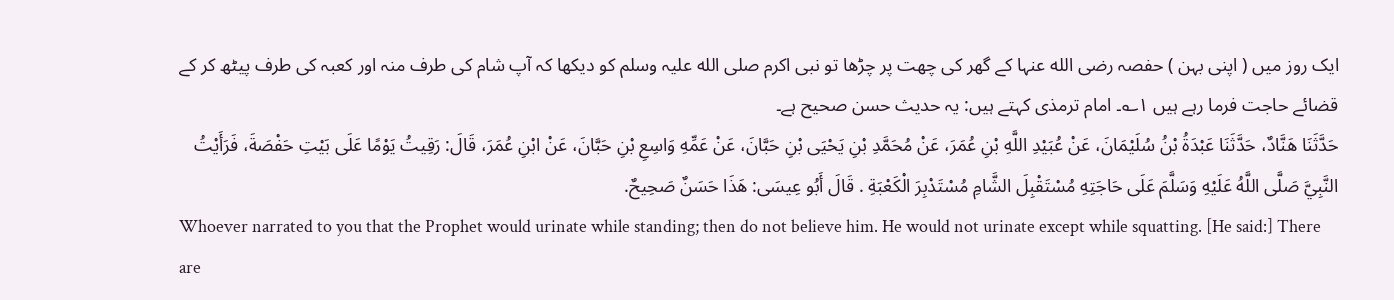ایک روز میں ( اپنی بہن ) حفصہ رضی الله عنہا کے گھر کی چھت پر چڑھا تو نبی اکرم صلی الله علیہ وسلم کو دیکھا کہ آپ شام کی طرف منہ اور کعبہ کی طرف پیٹھ کر کے قضائے حاجت فرما رہے ہیں ۱؎۔ امام ترمذی کہتے ہیں: یہ حدیث حسن صحیح ہے۔
حَدَّثَنَا هَنَّادٌ، حَدَّثَنَا عَبْدَةُ بْنُ سُلَيْمَانَ، عَنْ عُبَيْدِ اللَّهِ بْنِ عُمَرَ، عَنْ مُحَمَّدِ بْنِ يَحْيَى بْنِ حَبَّانَ، عَنْ عَمِّهِ وَاسِعِ بْنِ حَبَّانَ، عَنْ ابْنِ عُمَرَ، قَالَ: رَقِيتُ يَوْمًا عَلَى بَيْتِ حَفْصَةَ، فَرَأَيْتُ النَّبِيَّ صَلَّى اللَّهُ عَلَيْهِ وَسَلَّمَ عَلَى حَاجَتِهِ مُسْتَقْبِلَ الشَّامِ مُسْتَدْبِرَ الْكَعْبَةِ . قَالَ أَبُو عِيسَى: هَذَا حَسَنٌ صَحِيحٌ.
Whoever narrated to you that the Prophet would urinate while standing; then do not believe him. He would not urinate except while squatting. [He said:] There are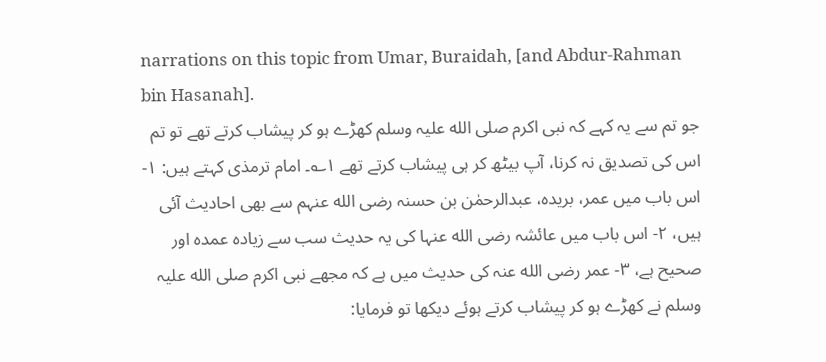narrations on this topic from Umar, Buraidah, [and Abdur-Rahman bin Hasanah].
جو تم سے یہ کہے کہ نبی اکرم صلی الله علیہ وسلم کھڑے ہو کر پیشاب کرتے تھے تو تم اس کی تصدیق نہ کرنا، آپ بیٹھ کر ہی پیشاب کرتے تھے ۱؎۔ امام ترمذی کہتے ہیں: ۱- اس باب میں عمر، بریدہ، عبدالرحمٰن بن حسنہ رضی الله عنہم سے بھی احادیث آئی ہیں، ۲- اس باب میں عائشہ رضی الله عنہا کی یہ حدیث سب سے زیادہ عمدہ اور صحیح ہے، ۳- عمر رضی الله عنہ کی حدیث میں ہے کہ مجھے نبی اکرم صلی الله علیہ وسلم نے کھڑے ہو کر پیشاب کرتے ہوئے دیکھا تو فرمایا: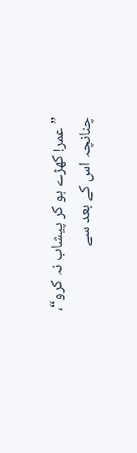”عمر! کھڑے ہو کر پیشاب نہ کرو“، چنانچہ اس کے بعد سے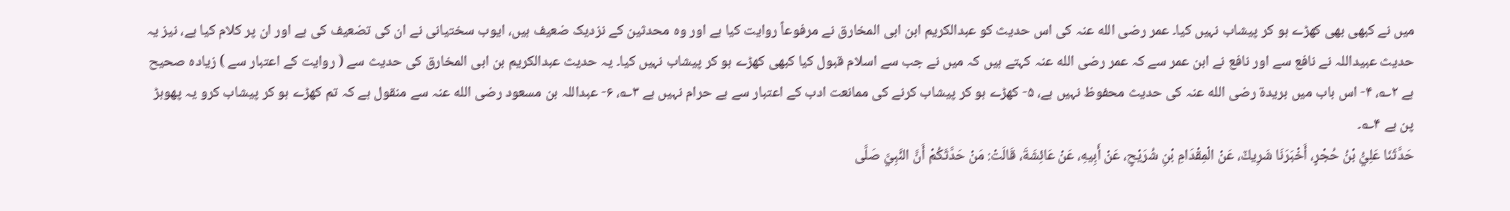میں نے کبھی بھی کھڑے ہو کر پیشاب نہیں کیا۔ عمر رضی الله عنہ کی اس حدیث کو عبدالکریم ابن ابی المخارق نے مرفوعاً روایت کیا ہے اور وہ محدثین کے نزدیک ضعیف ہیں، ایوب سختیانی نے ان کی تضعیف کی ہے اور ان پر کلام کیا ہے، نیز یہ حدیث عبیداللہ نے نافع سے اور نافع نے ابن عمر سے کہ عمر رضی الله عنہ کہتے ہیں کہ میں نے جب سے اسلام قبول کیا کبھی کھڑے ہو کر پیشاب نہیں کیا۔ یہ حدیث عبدالکریم بن ابی المخارق کی حدیث سے ( روایت کے اعتبار سے ) زیادہ صحیح ہے ۲؎، ۴- اس باب میں بریدۃ رضی الله عنہ کی حدیث محفوظ نہیں ہے، ۵- کھڑے ہو کر پیشاب کرنے کی ممانعت ادب کے اعتبار سے ہے حرام نہیں ہے ۳؎، ۶- عبداللہ بن مسعود رضی الله عنہ سے منقول ہے کہ تم کھڑے ہو کر پیشاب کرو یہ پھوہڑ پن ہے ۴؎۔
حَدَّثَنَا عَلِيُّ بْنُ حُجْرٍ، أَخْبَرَنَا شَرِيكٌ، عَنْ الْمِقْدَامِ بْنِ شُرَيْحٍ، عَنْ أَبِيهِ، عَنْ عَائِشَةَ، قَالَتْ: مَنْ حَدَّثَكُمْ أَنَّ النَّبِيَّ صَلَّى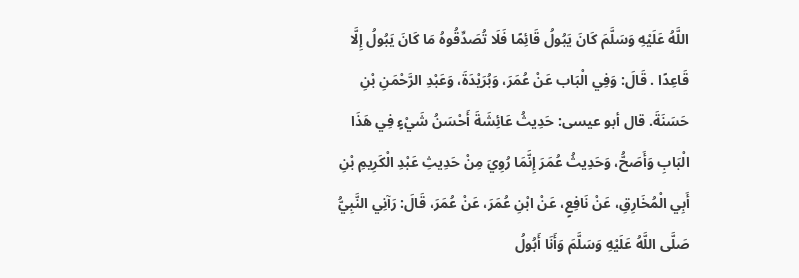اللَّهُ عَلَيْهِ وَسَلَّمَ كَانَ يَبُولُ قَائِمًا فَلَا تُصَدِّقُوهُ مَا كَانَ يَبُولُ إِلَّا قَاعِدًا . قَالَ: وَفِي الْبَاب عَنْ عُمَرَ، وَبُرَيْدَةَ، وَعَبْدِ الرَّحْمَنِ بْنِ حَسَنَةَ. قال أبو عيسى: حَدِيثُ عَائِشَةَ أَحْسَنُ شَيْءٍ فِي هَذَا الْبَابِ وَأَصَحُّ، وَحَدِيثُ عُمَرَ إِنَّمَا رُوِيَ مِنْ حَدِيثِ عَبْدِ الْكَرِيمِ بْنِ أَبِي الْمُخَارِقِ، عَنْ نَافِعٍ، عَنْ ابْنِ عُمَرَ، عَنْ عُمَرَ، قَالَ: رَآنِي النَّبِيُّ صَلَّى اللَّهُ عَلَيْهِ وَسَلَّمَ وَأَنَا أَبُولُ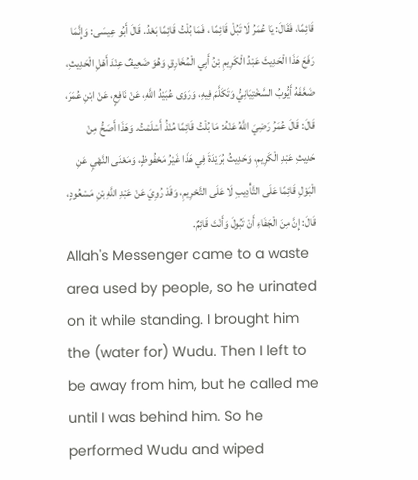قَائِمًا، فَقَالَ: يَا عُمَرُ لَا تَبُلْ قَائِمًا ، فَمَا بُلْتُ قَائِمًا بَعْدُ. قَالَ أَبُو عِيسَى: وَإِنَّمَا رَفَعَ هَذَا الْحَدِيثَ عَبْدُ الْكَرِيمِ بْنُ أَبِي الْمُخَارِقِ وَهُوَ ضَعِيفٌ عِنْدَ أَهْلِ الْحَدِيثِ، ضَعَّفَهُ أَيُّوبُ السَّخْتِيَانِيُّ وَتَكَلَّمَ فِيهِ، وَرَوَى عُبَيْدُ اللَّهِ، عَنْ نَافِعٍ، عَنْ ابْنِ عُمَرَ، قَالَ: قَالَ عُمَرُ رَضِيَ اللَّهُ عَنْهُ: مَا بُلْتُ قَائِمًا مُنْذُ أَسْلَمْتُ. وَهَذَا أَصَحُّ مِنْ حَدِيثِ عَبْدِ الْكَرِيمِ، وَحَدِيثُ بُرَيْدَةَ فِي هَذَا غَيْرُ مَحْفُوظٍ، وَمَعْنَى النَّهْيِ عَنِ الْبَوْلِ قَائِمًا عَلَى التَّأْدِيبِ لَا عَلَى التَّحْرِيمِ، وَقَدْ رُوِيَ عَنْ عَبْدِ اللَّهِ بْنِ مَسْعُودٍ، قَالَ: إِنَّ مِنَ الْجَفَاءِ أَنْ تَبُولَ وَأَنْتَ قَائِمٌ.
Allah's Messenger came to a waste area used by people, so he urinated on it while standing. I brought him the (water for) Wudu. Then I left to be away from him, but he called me until I was behind him. So he performed Wudu and wiped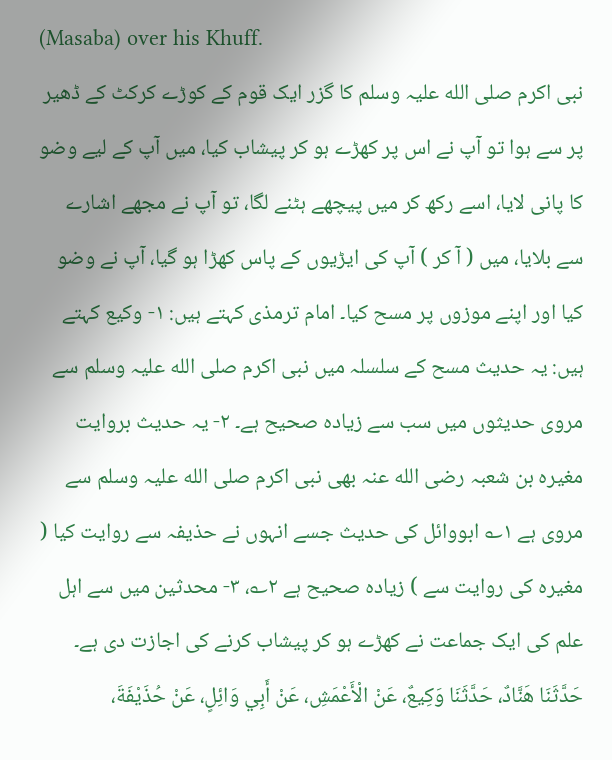(Masaba) over his Khuff.
نبی اکرم صلی الله علیہ وسلم کا گزر ایک قوم کے کوڑے کرکٹ کے ڈھیر پر سے ہوا تو آپ نے اس پر کھڑے ہو کر پیشاب کیا، میں آپ کے لیے وضو کا پانی لایا، اسے رکھ کر میں پیچھے ہٹنے لگا، تو آپ نے مجھے اشارے سے بلایا، میں ( آ کر ) آپ کی ایڑیوں کے پاس کھڑا ہو گیا، آپ نے وضو کیا اور اپنے موزوں پر مسح کیا۔ امام ترمذی کہتے ہیں: ۱- وکیع کہتے ہیں: یہ حدیث مسح کے سلسلہ میں نبی اکرم صلی الله علیہ وسلم سے مروی حدیثوں میں سب سے زیادہ صحیح ہے۔ ۲- یہ حدیث بروایت مغیرہ بن شعبہ رضی الله عنہ بھی نبی اکرم صلی الله علیہ وسلم سے مروی ہے ۱؎ ابووائل کی حدیث جسے انہوں نے حذیفہ سے روایت کیا ( مغیرہ کی روایت سے ) زیادہ صحیح ہے ۲؎، ۳- محدثین میں سے اہل علم کی ایک جماعت نے کھڑے ہو کر پیشاب کرنے کی اجازت دی ہے۔
حَدَّثَنَا هَنَّادٌ، حَدَّثَنَا وَكِيعٌ، عَنْ الْأَعْمَشِ، عَنْ أَبِي وَائِلٍ، عَنْ حُذَيْفَةَ،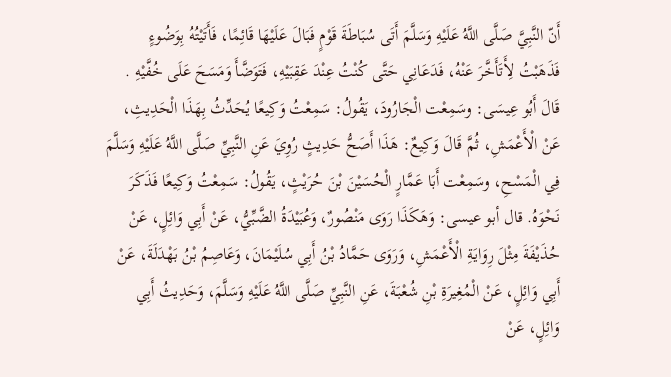أَنّ النَّبِيَّ صَلَّى اللَّهُ عَلَيْهِ وَسَلَّمَ أَتَى سُبَاطَةَ قَوْمٍ فَبَالَ عَلَيْهَا قَائِمًا، فَأَتَيْتُهُ بِوَضُوءٍ فَذَهَبْتُ لِأَتَأَخَّرَ عَنْهُ، فَدَعَانِي حَتَّى كُنْتُ عِنْدَ عَقِبَيْهِ، فَتَوَضَّأَ وَمَسَحَ عَلَى خُفَّيْهِ . قَالَ أَبُو عِيسَى: وسَمِعْت الْجَارُودَ، يَقُولُ: سَمِعْتُ وَكِيعًا يُحَدِّثُ بِهَذَا الْحَدِيثِ، عَنْ الْأَعْمَشِ، ثُمَّ قَالَ وَكِيعٌ: هَذَا أَصَحُّ حَدِيثٍ رُوِيَ عَنِ النَّبِيِّ صَلَّى اللَّهُ عَلَيْهِ وَسَلَّمَ فِي الْمَسْحِ، وسَمِعْت أَبَا عَمَّارٍ الْحُسَيْنَ بْنَ حُرَيْثٍ، يَقُولُ: سَمِعْتُ وَكِيعًا فَذَكَرَ نَحْوَهُ. قال أبو عيسى: وَهَكَذَا رَوَى مَنْصُورٌ، وَعُبَيْدَةُ الضَّبِّيُّ، عَنْ أَبِي وَائِلٍ، عَنْ حُذَيْفَةَ مِثْلَ رِوَايَةِ الْأَعْمَشِ، وَرَوَى حَمَّادُ بْنُ أَبِي سُلَيْمَانَ، وَعَاصِمُ بْنُ بَهْدَلَةَ، عَنْ أَبِي وَائِلٍ، عَنْ الْمُغِيرَةِ بْنِ شُعْبَةَ، عَنِ النَّبِيِّ صَلَّى اللَّهُ عَلَيْهِ وَسَلَّمَ، وَحَدِيثُ أَبِي وَائِلٍ، عَنْ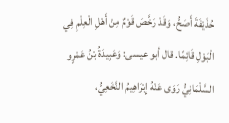حُذَيْفَةَ أَصَحُّ، وَقَدْ رَخَّصَ قَوْمٌ مِنْ أَهْلِ الْعِلْمِ فِي الْبَوْلِ قَائِمًا. قال أبو عيسى: وَعَبِيدَةُ بْنُ عَمْرٍو السَّلْمَانِيُّ رَوَى عَنْهُ إِبْرَاهِيمُ النَّخَعِيُّ،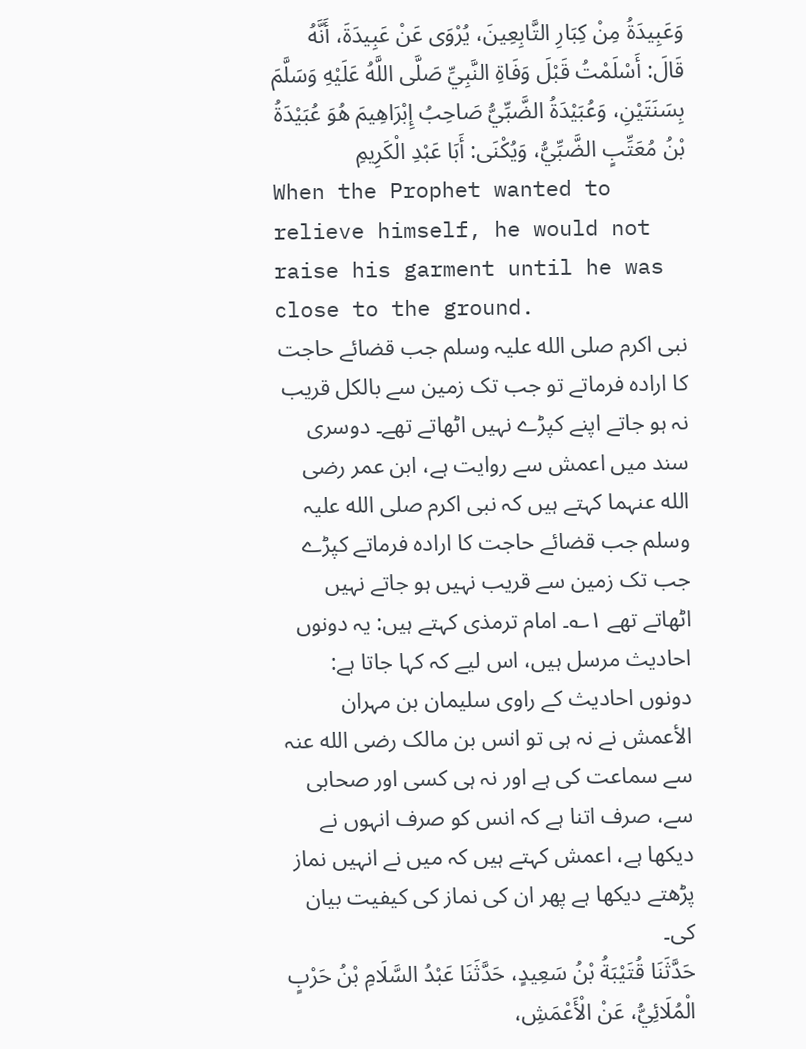وَعَبِيدَةُ مِنْ كِبَارِ التَّابِعِينَ، يُرْوَى عَنْ عَبِيدَةَ، أَنَّهُ قَالَ: أَسْلَمْتُ قَبْلَ وَفَاةِ النَّبِيِّ صَلَّى اللَّهُ عَلَيْهِ وَسَلَّمَ بِسَنَتَيْنِ، وَعُبَيْدَةُ الضَّبِّيُّ صَاحِبُ إِبْرَاهِيمَ هُوَ عُبَيْدَةُ بْنُ مُعَتِّبٍ الضَّبِّيُّ، وَيُكْنَى: أَبَا عَبْدِ الْكَرِيمِ
When the Prophet wanted to relieve himself, he would not raise his garment until he was close to the ground.
نبی اکرم صلی الله علیہ وسلم جب قضائے حاجت کا ارادہ فرماتے تو جب تک زمین سے بالکل قریب نہ ہو جاتے اپنے کپڑے نہیں اٹھاتے تھے۔ دوسری سند میں اعمش سے روایت ہے، ابن عمر رضی الله عنہما کہتے ہیں کہ نبی اکرم صلی الله علیہ وسلم جب قضائے حاجت کا ارادہ فرماتے کپڑے جب تک زمین سے قریب نہیں ہو جاتے نہیں اٹھاتے تھے ۱؎۔ امام ترمذی کہتے ہیں: یہ دونوں احادیث مرسل ہیں، اس لیے کہ کہا جاتا ہے: دونوں احادیث کے راوی سلیمان بن مہران الأعمش نے نہ ہی تو انس بن مالک رضی الله عنہ سے سماعت کی ہے اور نہ ہی کسی اور صحابی سے، صرف اتنا ہے کہ انس کو صرف انہوں نے دیکھا ہے، اعمش کہتے ہیں کہ میں نے انہیں نماز پڑھتے دیکھا ہے پھر ان کی نماز کی کیفیت بیان کی۔
حَدَّثَنَا قُتَيْبَةُ بْنُ سَعِيدٍ، حَدَّثَنَا عَبْدُ السَّلَامِ بْنُ حَرْبٍ الْمُلَائِيُّ، عَنْ الْأَعْمَشِ،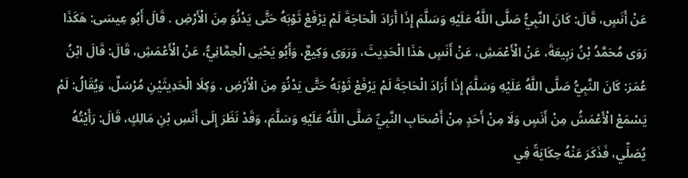عَنْ أَنَسٍ، قَالَ: كَانَ النَّبِيُّ صَلَّى اللَّهُ عَلَيْهِ وَسَلَّمَ إِذَا أَرَادَ الْحَاجَةَ لَمْ يَرْفَعْ ثَوْبَهُ حَتَّى يَدْنُوَ مِنَ الْأَرْضِ . قَالَ أَبُو عِيسَى: هَكَذَا رَوَى مُحَمَّدُ بْنُ رَبِيعَةَ، عَنْ الْأَعْمَشِ، عَنْ أَنَسٍ هَذَا الْحَدِيثَ، وَرَوَى وَكِيعٌ، وَأَبُو يَحْيَى الْحِمَّانِيُّ، عَنْ الْأَعْمَشِ، قَالَ: قَالَ ابْنُ عُمَرَ: كَانَ النَّبِيُّ صَلَّى اللَّهُ عَلَيْهِ وَسَلَّمَ إِذَا أَرَادَ الْحَاجَةَ لَمْ يَرْفَعْ ثَوْبَهُ حَتَّى يَدْنُوَ مِنَ الْأَرْضِ . وَكِلَا الْحَدِيثَيْنِ مُرْسَلٌ، وَيُقَالُ: لَمْ يَسْمَعْ الْأَعْمَشُ مِنْ أَنَسٍ وَلَا مِنْ أَحَدٍ مِنْ أَصْحَابِ النَّبِيِّ صَلَّى اللَّهُ عَلَيْهِ وَسَلَّمَ، وَقَدْ نَظَرَ إِلَى أَنَسِ بْنِ مَالِكٍ، قَالَ: رَأَيْتُهُ يُصَلِّي، فَذَكَرَ عَنْهُ حِكَايَةً فِي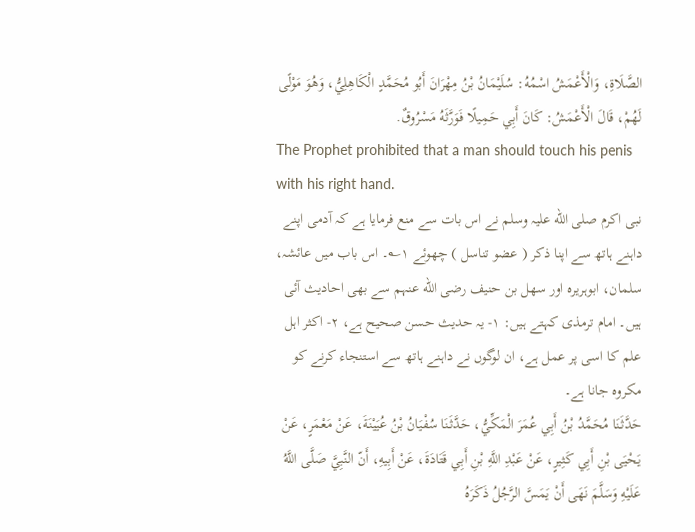الصَّلَاةِ، وَالْأَعْمَشُ اسْمُهُ: سُلَيْمَانُ بْنُ مِهْرَانَ أَبُو مُحَمَّدٍ الْكَاهِلِيُّ، وَهُوَ مَوْلًى لَهُمْ، قَالَ الْأَعْمَشُ: كَانَ أَبِي حَمِيلًا فَوَرَّثَهُ مَسْرُوقٌ.
The Prophet prohibited that a man should touch his penis with his right hand.
نبی اکرم صلی الله علیہ وسلم نے اس بات سے منع فرمایا ہے کہ آدمی اپنے داہنے ہاتھ سے اپنا ذکر ( عضو تناسل ) چھوئے ۱؎۔ اس باب میں عائشہ، سلمان، ابوہریرہ اور سھل بن حنیف رضی الله عنہم سے بھی احادیث آئی ہیں۔ امام ترمذی کہتے ہیں: ۱- یہ حدیث حسن صحیح ہے، ۲- اکثر اہل علم کا اسی پر عمل ہے، ان لوگوں نے داہنے ہاتھ سے استنجاء کرنے کو مکروہ جانا ہے۔
حَدَّثَنَا مُحَمَّدُ بْنُ أَبِي عُمَرَ الْمَكِّيُّ، حَدَّثَنَا سُفْيَانُ بْنُ عُيَيْنَةَ، عَنْ مَعْمَرٍ، عَنْ يَحْيَى بْنِ أَبِي كَثِيرٍ، عَنْ عَبْدِ اللَّهِ بْنِ أَبِي قَتَادَةَ، عَنْ أَبِيهِ، أَنّ النَّبِيَّ صَلَّى اللَّهُ عَلَيْهِ وَسَلَّمَ نَهَى أَنْ يَمَسَّ الرَّجُلُ ذَكَرَهُ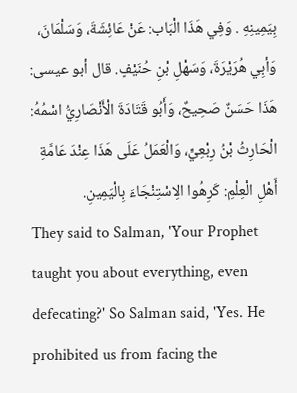بِيَمِينِهِ . وَفِي هَذَا الْبَاب: عَنْ عَائِشَةَ، وَسَلْمَانَ، وَأبِي هُرَيْرَةَ، وَسَهْلِ بْنِ حُنَيْفٍ. قال أبو عيسى: هَذَا حَسَنٌ صَحِيحٌ، وَأَبُو قَتَادَةَ الْأَنْصَارِيُّ اسْمُهُ: الْحَارِثُ بْنُ رِبْعِيٍّ، وَالْعَمَلُ عَلَى هَذَا عِنْدَ عَامَّةِ أَهْلِ الْعِلْمِ: كَرِهُوا الِاسْتِنْجَاءَ بِالْيَمِينِ.
They said to Salman, 'Your Prophet taught you about everything, even defecating?' So Salman said, 'Yes. He prohibited us from facing the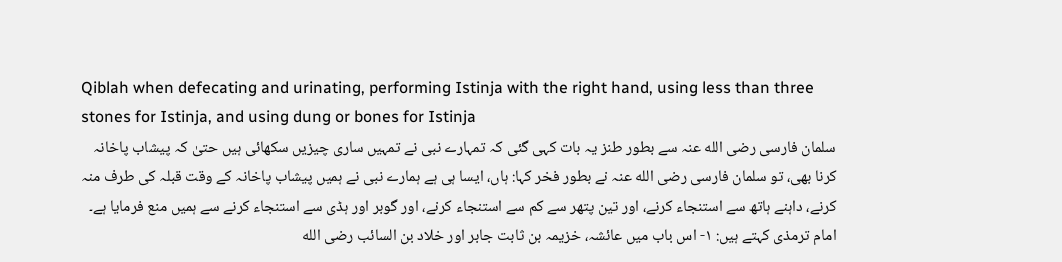Qiblah when defecating and urinating, performing Istinja with the right hand, using less than three stones for Istinja, and using dung or bones for Istinja
سلمان فارسی رضی الله عنہ سے بطور طنز یہ بات کہی گئی کہ تمہارے نبی نے تمہیں ساری چیزیں سکھائی ہیں حتیٰ کہ پیشاب پاخانہ کرنا بھی، تو سلمان فارسی رضی الله عنہ نے بطور فخر کہا: ہاں، ایسا ہی ہے ہمارے نبی نے ہمیں پیشاب پاخانہ کے وقت قبلہ کی طرف منہ کرنے، داہنے ہاتھ سے استنجاء کرنے، اور تین پتھر سے کم سے استنجاء کرنے، اور گوبر اور ہڈی سے استنجاء کرنے سے ہمیں منع فرمایا ہے۔ امام ترمذی کہتے ہیں: ۱- اس باب میں عائشہ، خزیمہ بن ثابت جابر اور خلاد بن السائب رضی الله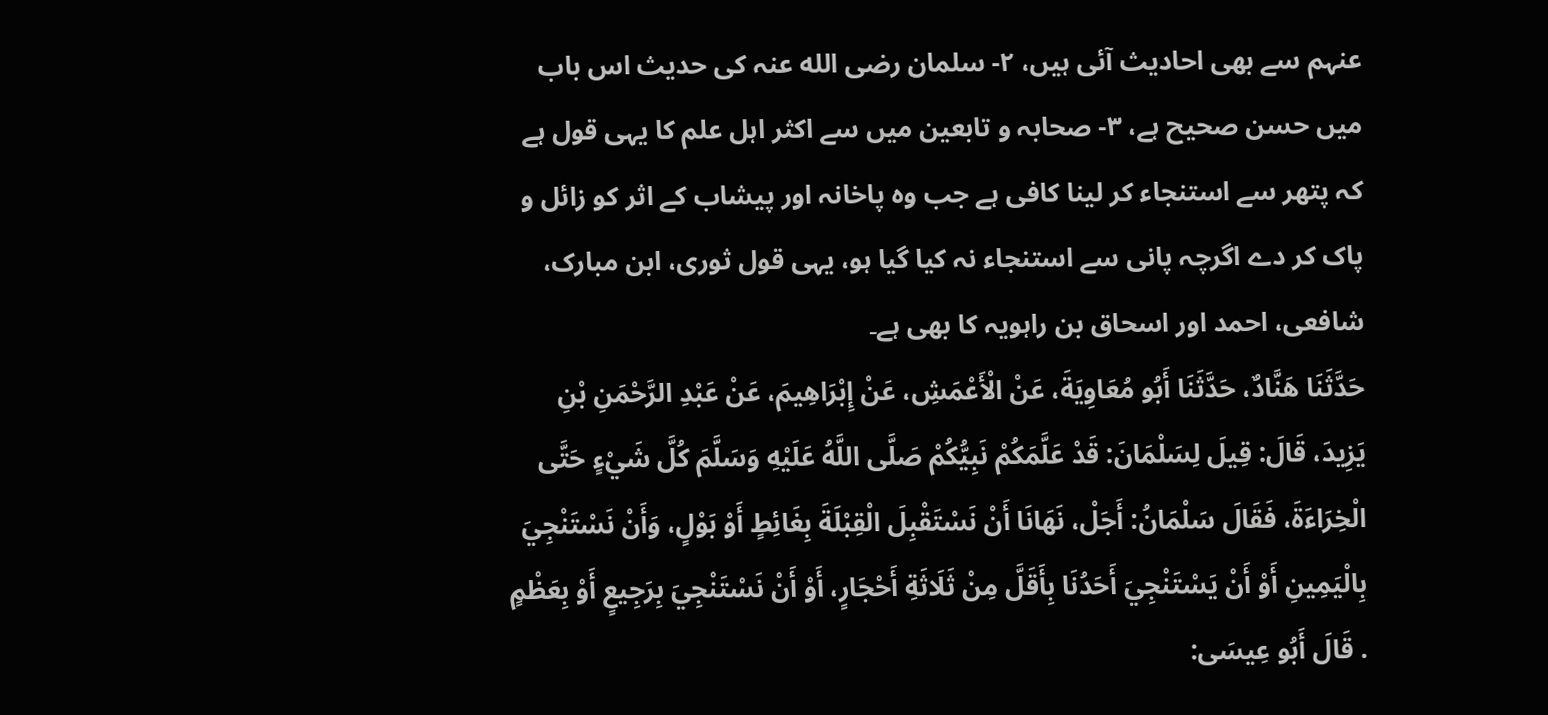عنہم سے بھی احادیث آئی ہیں، ۲- سلمان رضی الله عنہ کی حدیث اس باب میں حسن صحیح ہے، ۳- صحابہ و تابعین میں سے اکثر اہل علم کا یہی قول ہے کہ پتھر سے استنجاء کر لینا کافی ہے جب وہ پاخانہ اور پیشاب کے اثر کو زائل و پاک کر دے اگرچہ پانی سے استنجاء نہ کیا گیا ہو، یہی قول ثوری، ابن مبارک، شافعی، احمد اور اسحاق بن راہویہ کا بھی ہے۔
حَدَّثَنَا هَنَّادٌ، حَدَّثَنَا أَبُو مُعَاوِيَةَ، عَنْ الْأَعْمَشِ، عَنْ إِبْرَاهِيمَ، عَنْ عَبْدِ الرَّحْمَنِ بْنِ يَزِيدَ، قَالَ: قِيلَ لِسَلْمَانَ: قَدْ عَلَّمَكُمْ نَبِيُّكُمْ صَلَّى اللَّهُ عَلَيْهِ وَسَلَّمَ كُلَّ شَيْءٍ حَتَّى الْخِرَاءَةَ، فَقَالَ سَلْمَانُ: أَجَلْ، نَهَانَا أَنْ نَسْتَقْبِلَ الْقِبْلَةَ بِغَائِطٍ أَوْ بَوْلٍ، وَأَنْ نَسْتَنْجِيَ بِالْيَمِينِ أَوْ أَنْ يَسْتَنْجِيَ أَحَدُنَا بِأَقَلَّ مِنْ ثَلَاثَةِ أَحْجَارٍ، أَوْ أَنْ نَسْتَنْجِيَ بِرَجِيعٍ أَوْ بِعَظْمٍ . قَالَ أَبُو عِيسَى: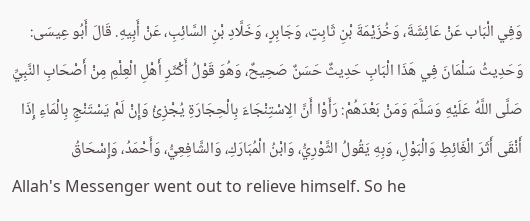وَفِي الْبَاب عَنْ عَائِشَةَ، وَخُزَيْمَةَ بْنِ ثَابِتٍ، وَجَابِرٍ، وَخَلَّادِ بْنِ السَّائِبِ، عَنْ أَبِيهِ. قَالَ أَبُو عِيسَى: وَحَدِيثُ سَلْمَانَ فِي هَذَا الْبَابِ حَدِيثٌ حَسَنٌ صَحِيحٌ، وَهُوَ قَوْلُ أَكْثَرِ أَهْلِ الْعِلْمِ مِنْ أَصْحَابِ النَّبِيِّ صَلَّى اللَّهُ عَلَيْهِ وَسَلَّمَ وَمَنْ بَعْدَهُمْ: رَأَوْا أَنَّ الِاسْتِنْجَاءَ بِالْحِجَارَةِ يُجْزِئُ وَإِنْ لَمْ يَسْتَنْجِ بِالْمَاءِ إِذَا أَنْقَى أَثَرَ الْغَائِطِ وَالْبَوْلِ، وَبِهِ يَقُولُ الثَّوْرِيُّ، وَابْنُ الْمُبَارَكِ، وَالشَّافِعِيُّ، وَأَحْمَدُ، وَإِسْحَاقُ
Allah's Messenger went out to relieve himself. So he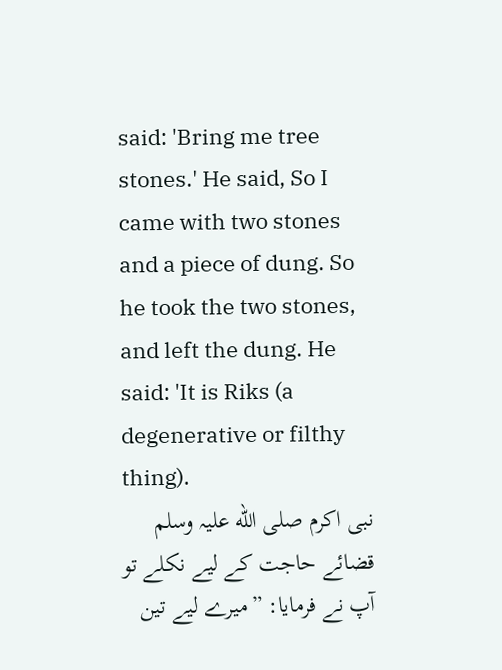said: 'Bring me tree stones.' He said, So I came with two stones and a piece of dung. So he took the two stones, and left the dung. He said: 'It is Riks (a degenerative or filthy thing).
نبی اکرم صلی الله علیہ وسلم قضائے حاجت کے لیے نکلے تو آپ نے فرمایا: ”میرے لیے تین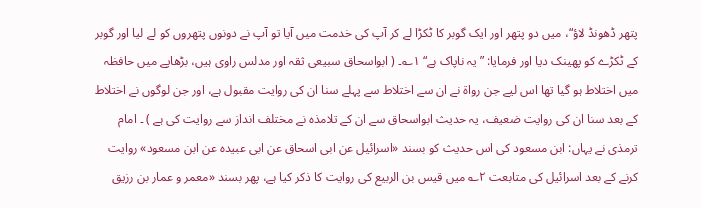پتھر ڈھونڈ لاؤ“، میں دو پتھر اور ایک گوبر کا ٹکڑا لے کر آپ کی خدمت میں آیا تو آپ نے دونوں پتھروں کو لے لیا اور گوبر کے ٹکڑے کو پھینک دیا اور فرمایا: ”یہ ناپاک ہے“ ۱؎۔ ( ابواسحاق سبیعی ثقہ اور مدلس راوی ہیں، بڑھاپے میں حافظہ میں اختلاط ہو گیا تھا اس لیے جن رواۃ نے ان سے اختلاط سے پہلے سنا ان کی روایت مقبول ہے، اور جن لوگوں نے اختلاط کے بعد سنا ان کی روایت ضعیف، یہ حدیث ابواسحاق سے ان کے تلامذہ نے مختلف انداز سے روایت کی ہے ) ۔ امام ترمذی نے یہاں: ابن مسعود کی اس حدیث کو بسند «اسرائیل عن ابی اسحاق عن ابی عبیدہ عن ابن مسعود» روایت کرنے کے بعد اسرائیل کی متابعت ۲؎ میں قیس بن الربیع کی روایت کا ذکر کیا ہے، پھر بسند «معمر و عمار بن رزیق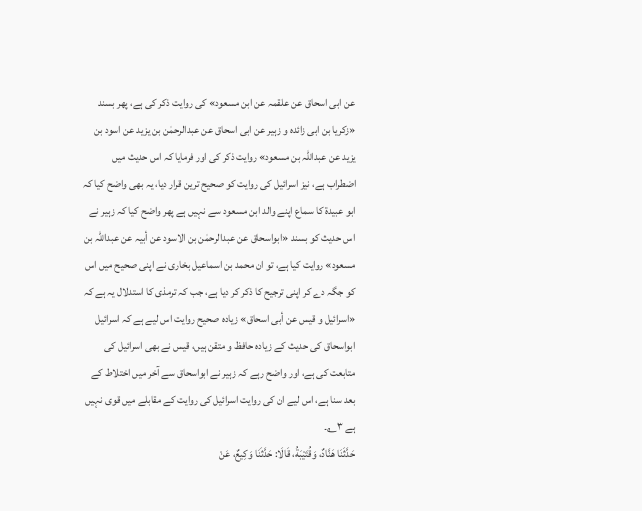عن ابی اسحاق عن علقمہ عن ابن مسعود» کی روایت ذکر کی ہے، پھر بسند «زکریا بن ابی زائدہ و زہیر عن ابی اسحاق عن عبدالرحمٰن بن یزید عن اسود بن یزید عن عبداللہ بن مسعود» روایت ذکر کی اور فرمایا کہ اس حدیث میں اضطراب ہے، نیز اسرائیل کی روایت کو صحیح ترین قرار دیا، یہ بھی واضح کیا کہ ابو عبیدۃ کا سماع اپنے والد ابن مسعود سے نہیں ہے پھر واضح کیا کہ زہیر نے اس حدیث کو بسند «ابواسحاق عن عبدالرحمٰن بن الاسود عن أبیہ عن عبداللہ بن مسعود» روایت کیا ہے، تو ان محمد بن اسماعیل بخاری نے اپنی صحیح میں اس کو جگہ دے کر اپنی ترجیح کا ذکر کر دیا ہے، جب کہ ترمذی کا استدلال یہ ہے کہ «اسرائیل و قیس عن أبی اسحاق» زیادہ صحیح روایت اس لیے ہے کہ اسرائیل ابواسحاق کی حدیث کے زیادہ حافظ و متقن ہیں، قیس نے بھی اسرائیل کی متابعت کی ہے، اور واضح رہے کہ زہیر نے ابواسحاق سے آخر میں اختلاط کے بعد سنا ہے، اس لیے ان کی روایت اسرائیل کی روایت کے مقابلے میں قوی نہیں ہے ۳؎۔
حَدَّثَنَا هَنَّادٌ، وَقُتَيْبَةُ، قَالَا: حَدَّثَنَا وَكِيعٌ، عَنْ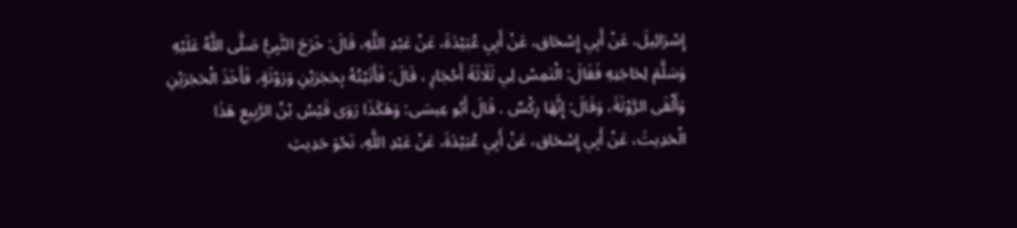إِسْرَائِيلَ، عَنْ أَبِي إِسْحَاق، عَنْ أَبِي عُبَيْدَةَ، عَنْ عَبْدِ اللَّهِ، قَالَ: خَرَجَ النَّبِيُّ صَلَّى اللَّهُ عَلَيْهِ وَسَلَّمَ لِحَاجَتِهِ فَقَالَ: الْتَمِسْ لِي ثَلَاثَةَ أَحْجَارٍ ، قَالَ: فَأَتَيْتُهُ بِحَجَرَيْنِ وَرَوْثَةٍ، فَأَخَذَ الْحَجَرَيْنِ وَأَلْقَى الرَّوْثَةَ، وَقَالَ: إِنَّهَا رِكْسٌ . قَالَ أَبُو عِيسَى: وَهَكَذَا رَوَى قَيْسُ بْنُ الرَّبِيعِ هَذَا الْحَدِيثَ، عَنْ أَبِي إِسْحَاق، عَنْ أَبِي عُبَيْدَةَ، عَنْ عَبْدِ اللَّهِ، نَحْوَ حَدِيثِ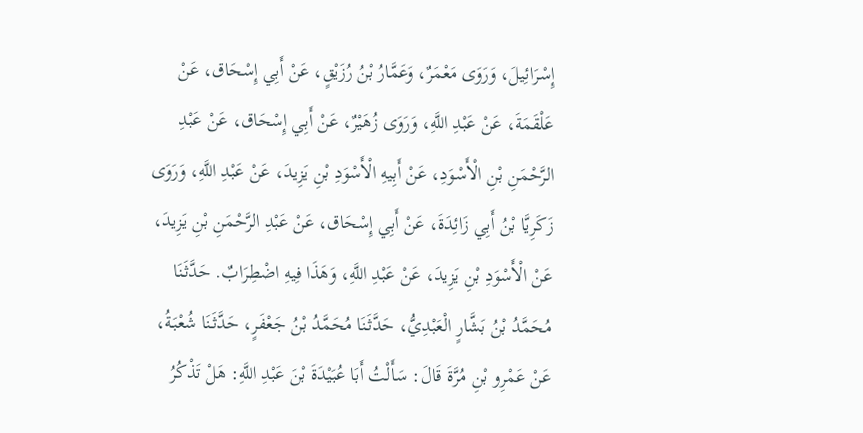إِسْرَائِيلَ، وَرَوَى مَعْمَرٌ، وَعَمَّارُ بْنُ رُزَيْقٍ، عَنْ أَبِي إِسْحَاق، عَنْ عَلْقَمَةَ، عَنْ عَبْدِ اللَّهِ، وَرَوَى زُهَيْرٌ، عَنْ أَبِي إِسْحَاق، عَنْ عَبْدِ الرَّحْمَنِ بْنِ الْأَسْوَدِ، عَنْ أَبِيهِ الْأَسْوَدِ بْنِ يَزِيدَ، عَنْ عَبْدِ اللَّهِ، وَرَوَى زَكَرِيَّا بْنُ أَبِي زَائِدَةَ، عَنْ أَبِي إِسْحَاق، عَنْ عَبْدِ الرَّحْمَنِ بْنِ يَزِيدَ، عَنْ الْأَسْوَدِ بْنِ يَزِيدَ، عَنْ عَبْدِ اللَّهِ، وَهَذَا فِيهِ اضْطِرَابٌ. حَدَّثَنَا مُحَمَّدُ بْنُ بَشَّارٍ الْعَبْدِيُّ، حَدَّثَنَا مُحَمَّدُ بْنُ جَعْفَرٍ، حَدَّثَنَا شُعْبَةُ، عَنْ عَمْرِو بْنِ مُرَّةَ قَالَ: سَأَلْتُ أَبَا عُبَيْدَةَ بْنَ عَبْدِ اللَّهِ: هَلْ تَذْكُرُ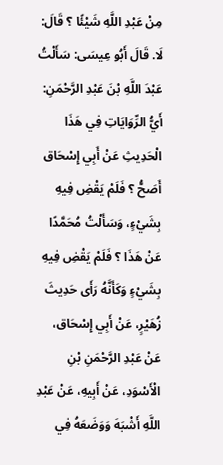مِنْ عَبْدِ اللَّهِ شَيْئًا ؟ قَالَ: لَا. قَالَ أَبُو عِيسَى: سَأَلْتُ عَبْدَ اللَّهِ بْنَ عَبْدِ الرَّحْمَنِ: أَيُّ الرِّوَايَاتِ فِي هَذَا الْحَدِيثِ عَنْ أَبِي إِسْحَاق أَصَحُّ ؟ فَلَمْ يَقْضِ فِيهِ بِشَيْءٍ، وَسَأَلْتُ مُحَمَّدًا عَنْ هَذَا ؟ فَلَمْ يَقْضِ فِيهِ بِشَيْءٍ وَكَأَنَّهُ رَأَى حَدِيثَ زُهَيْرٍ، عَنْ أَبِي إِسْحَاق، عَنْ عَبْدِ الرَّحْمَنِ بْنِ الْأَسْوَدِ، عَنْ أَبِيهِ، عَنْ عَبْدِ اللَّهِ أَشْبَهَ وَوَضَعَهُ فِي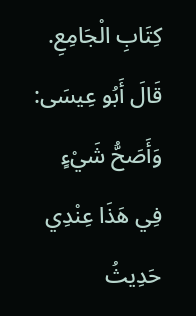كِتَابِ الْجَامِعِ. قَالَ أَبُو عِيسَى: وَأَصَحُّ شَيْءٍ فِي هَذَا عِنْدِي حَدِيثُ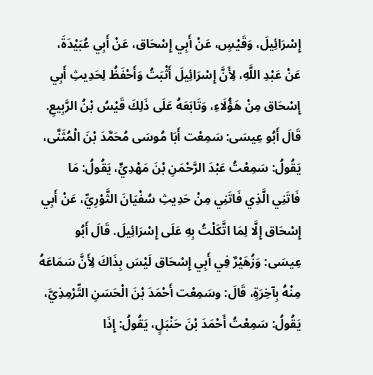إِسْرَائِيلَ، وَقَيْسٍ، عَنْ أَبِي إِسْحَاق، عَنْ أَبِي عُبَيْدَةَ، عَنْ عَبْدِ اللَّهِ، لِأَنَّ إِسْرَائِيلَ أَثْبَتُ وَأَحْفَظُ لِحَدِيثِ أَبِي إِسْحَاق مِنْ هَؤُلَاءِ، وَتَابَعَهُ عَلَى ذَلِكَ قَيْسُ بْنُ الرَّبِيعِ. قَالَ أَبُو عِيسَى: سَمِعْت أَبَا مُوسَى مُحَمَّدَ بْنَ الْمُثَنَّى، يَقُولُ: سَمِعْتُ عَبْدَ الرَّحْمَنِ بْنَ مَهْدِيٍّ، يَقُولُ: مَا فَاتَنِي الَّذِي فَاتَنِي مِنْ حَدِيثِ سُفْيَانَ الثَّوْرِيِّ، عَنْ أَبِي إِسْحَاق إِلَّا لِمَا اتَّكَلْتُ بِهِ عَلَى إِسْرَائِيلَ. قَالَ أَبُو عِيسَى: وَزُهَيْرٌ فِي أَبِي إِسْحَاق لَيْسَ بِذَاكَ لِأَنَّ سَمَاعَهُ مِنْهُ بِآخِرَةٍ، قَالَ: وسَمِعْت أَحْمَدَ بْنَ الْحَسَنِ التِّرْمِذِيَّ، يَقُولُ: سَمِعْتُ أَحْمَدَ بْنَ حَنْبَلٍ، يَقُولُ: إِذَا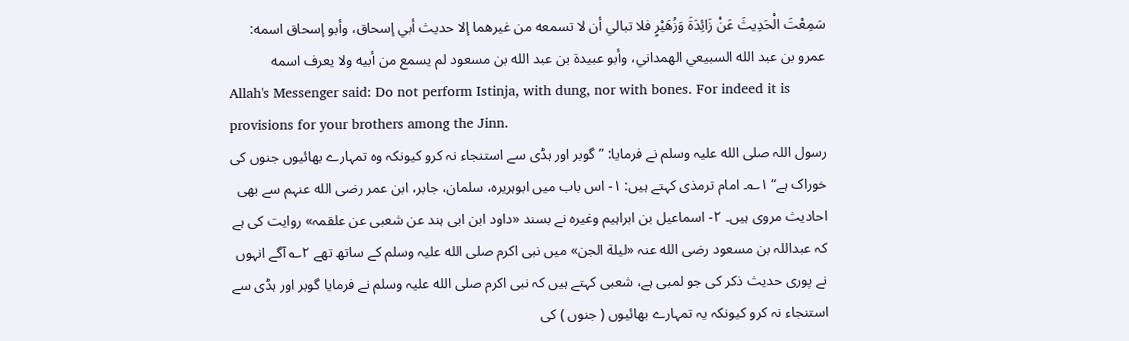سَمِعْتَ الْحَدِيثَ عَنْ زَائِدَةَ وَزُهَيْرٍ فلا تبالي أن لا تسمعه من غيرهما إلا حديث أبي إسحاق، وأبو إسحاق اسمه: عمرو بن عبد الله السبيعي الهمداني، وأبو عبيدة بن عبد الله بن مسعود لم يسمع من أبيه ولا يعرف اسمه
Allah's Messenger said: Do not perform Istinja, with dung, nor with bones. For indeed it is provisions for your brothers among the Jinn.
رسول اللہ صلی الله علیہ وسلم نے فرمایا: ”گوبر اور ہڈی سے استنجاء نہ کرو کیونکہ وہ تمہارے بھائیوں جنوں کی خوراک ہے“ ۱؎۔ امام ترمذی کہتے ہیں: ۱- اس باب میں ابوہریرہ، سلمان، جابر، ابن عمر رضی الله عنہم سے بھی احادیث مروی ہیں۔ ۲- اسماعیل بن ابراہیم وغیرہ نے بسند «داود ابن ابی ہند عن شعبی عن علقمہ» روایت کی ہے کہ عبداللہ بن مسعود رضی الله عنہ «لیلة الجن» میں نبی اکرم صلی الله علیہ وسلم کے ساتھ تھے ۲؎ آگے انہوں نے پوری حدیث ذکر کی جو لمبی ہے، شعبی کہتے ہیں کہ نبی اکرم صلی الله علیہ وسلم نے فرمایا گوبر اور ہڈی سے استنجاء نہ کرو کیونکہ یہ تمہارے بھائیوں ( جنوں ) کی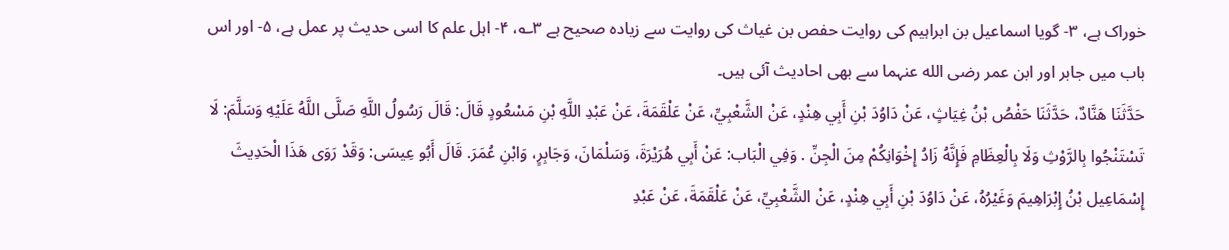خوراک ہے، ۳- گویا اسماعیل بن ابراہیم کی روایت حفص بن غیاث کی روایت سے زیادہ صحیح ہے ۳؎، ۴- اہل علم کا اسی حدیث پر عمل ہے، ۵- اور اس باب میں جابر اور ابن عمر رضی الله عنہما سے بھی احادیث آئی ہیں۔
حَدَّثَنَا هَنَّادٌ، حَدَّثَنَا حَفْصُ بْنُ غِيَاثٍ، عَنْ دَاوُدَ بْنِ أَبِي هِنْدٍ، عَنْ الشَّعْبِيِّ، عَنْ عَلْقَمَةَ، عَنْ عَبْدِ اللَّهِ بْنِ مَسْعُودٍ قَالَ: قَالَ رَسُولُ اللَّهِ صَلَّى اللَّهُ عَلَيْهِ وَسَلَّمَ: لَا تَسْتَنْجُوا بِالرَّوْثِ وَلَا بِالْعِظَامِ فَإِنَّهُ زَادُ إِخْوَانِكُمْ مِنَ الْجِنِّ . وَفِي الْبَاب: عَنْ أَبِي هُرَيْرَةَ، وَسَلْمَانَ، وَجَابِرٍ، وَابْنِ عُمَرَ. قَالَ أَبُو عِيسَى: وَقَدْ رَوَى هَذَا الْحَدِيثَ إِسْمَاعِيل بْنُ إِبْرَاهِيمَ وَغَيْرُهُ، عَنْ دَاوُدَ بْنِ أَبِي هِنْدٍ، عَنْ الشَّعْبِيِّ، عَنْ عَلْقَمَةَ، عَنْ عَبْدِ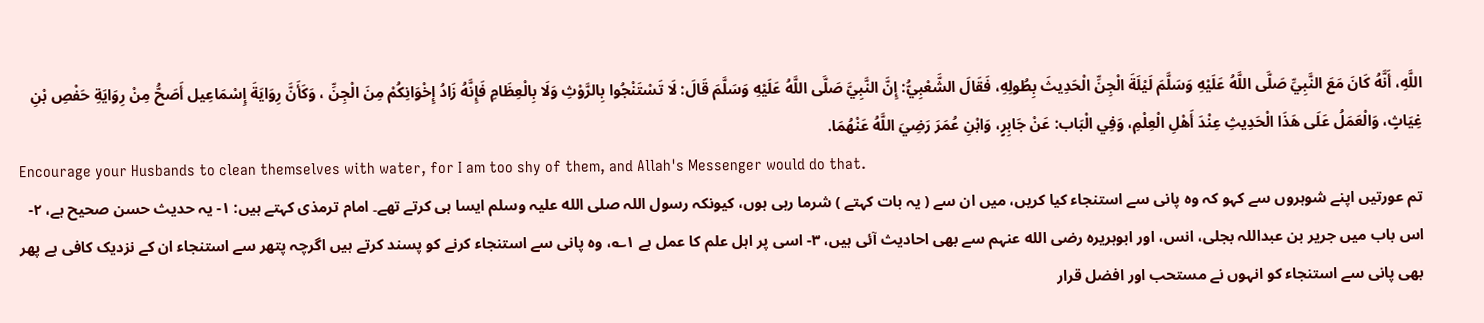اللَّهِ، أَنَّهُ كَانَ مَعَ النَّبِيِّ صَلَّى اللَّهُ عَلَيْهِ وَسَلَّمَ لَيْلَةَ الْجِنِّ الْحَدِيثَ بِطُولِهِ، فَقَالَ الشَّعْبِيُّ: إِنَّ النَّبِيَّ صَلَّى اللَّهُ عَلَيْهِ وَسَلَّمَ قَالَ: لَا تَسْتَنْجُوا بِالرَّوْثِ وَلَا بِالْعِظَامِ فَإِنَّهُ زَادُ إِخْوَانِكُمْ مِنَ الْجِنِّ ، وَكَأَنَّ رِوَايَةَ إِسْمَاعِيل أَصَحُّ مِنْ رِوَايَةِ حَفْصِ بْنِ غِيَاثٍ، وَالْعَمَلُ عَلَى هَذَا الْحَدِيثِ عِنْدَ أَهْلِ الْعِلْمِ، وَفِي الْبَاب: عَنْ جَابِرٍ، وَابْنِ عُمَرَ رَضِيَ اللَّهُ عَنْهُمَا.
Encourage your Husbands to clean themselves with water, for I am too shy of them, and Allah's Messenger would do that.
تم عورتیں اپنے شوہروں سے کہو کہ وہ پانی سے استنجاء کیا کریں، میں ان سے ( یہ بات کہتے ) شرما رہی ہوں، کیونکہ رسول اللہ صلی الله علیہ وسلم ایسا ہی کرتے تھے۔ امام ترمذی کہتے ہیں: ۱- یہ حدیث حسن صحیح ہے، ۲- اس باب میں جریر بن عبداللہ بجلی، انس، اور ابوہریرہ رضی الله عنہم سے بھی احادیث آئی ہیں، ۳- اسی پر اہل علم کا عمل ہے ۱؎، وہ پانی سے استنجاء کرنے کو پسند کرتے ہیں اگرچہ پتھر سے استنجاء ان کے نزدیک کافی ہے پھر بھی پانی سے استنجاء کو انہوں نے مستحب اور افضل قرار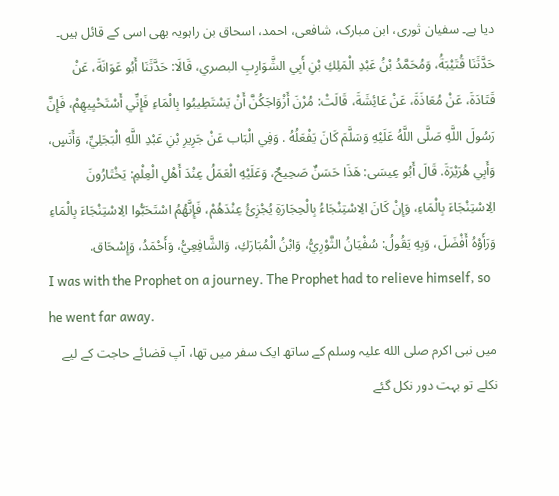دیا ہے۔ سفیان ثوری، ابن مبارک، شافعی، احمد، اسحاق بن راہویہ بھی اسی کے قائل ہیں۔
حَدَّثَنَا قُتَيْبَةُ، وَمُحَمَّدُ بْنُ عَبْدِ الْمَلِكِ بْنِ أَبِي الشَّوَارِبِ البصري، قَالَا: حَدَّثَنَا أَبُو عَوَانَةَ، عَنْ قَتَادَةَ، عَنْ مُعَاذَةَ، عَنْ عَائِشَةَ، قَالَتْ: مُرْنَ أَزْوَاجَكُنَّ أَنْ يَسْتَطِيبُوا بِالْمَاءِ فَإِنِّي أَسْتَحْيِيهِمْ، فَإِنَّ رَسُولَ اللَّهِ صَلَّى اللَّهُ عَلَيْهِ وَسَلَّمَ كَانَ يَفْعَلُهُ . وَفِي الْبَاب عَنْ جَرِيرِ بْنِ عَبْدِ اللَّهِ الْبَجَلِيِّ، وَأَنَسٍ، وَأَبِي هُرَيْرَةَ. قَالَ أَبُو عِيسَى: هَذَا حَسَنٌ صَحِيحٌ، وَعَلَيْهِ الْعَمَلُ عِنْدَ أَهْلِ الْعِلْمِ: يَخْتَارُونَ الِاسْتِنْجَاءَ بِالْمَاءِ، وَإِنْ كَانَ الِاسْتِنْجَاءُ بِالْحِجَارَةِ يُجْزِئُ عِنْدَهُمْ، فَإِنَّهُمُ اسْتَحَبُّوا الِاسْتِنْجَاءَ بِالْمَاءِ وَرَأَوْهُ أَفْضَلَ، وَبِهِ يَقُولُ: سُفْيَانُ الثَّوْرِيُّ، وَابْنُ الْمُبَارَكِ، وَالشَّافِعِيُّ، وَأَحْمَدُ، وَإِسْحَاق.
I was with the Prophet on a journey. The Prophet had to relieve himself, so he went far away.
میں نبی اکرم صلی الله علیہ وسلم کے ساتھ ایک سفر میں تھا، آپ قضائے حاجت کے لیے نکلے تو بہت دور نکل گئے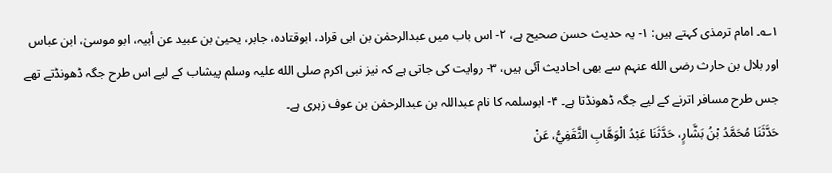۱؎۔ امام ترمذی کہتے ہیں: ۱- یہ حدیث حسن صحیح ہے، ۲- اس باب میں عبدالرحمٰن بن ابی قراد، ابوقتادہ، جابر، یحییٰ بن عبید عن أبیہ، ابو موسیٰ، ابن عباس اور بلال بن حارث رضی الله عنہم سے بھی احادیث آئی ہیں، ۳- روایت کی جاتی ہے کہ نیز نبی اکرم صلی الله علیہ وسلم پیشاب کے لیے اس طرح جگہ ڈھونڈتے تھے جس طرح مسافر اترنے کے لیے جگہ ڈھونڈتا ہے۔ ۴- ابوسلمہ کا نام عبداللہ بن عبدالرحمٰن بن عوف زہری ہے۔
حَدَّثَنَا مُحَمَّدُ بْنُ بَشَّارٍ، حَدَّثَنَا عَبْدُ الْوَهَّابِ الثَّقَفِيُّ، عَنْ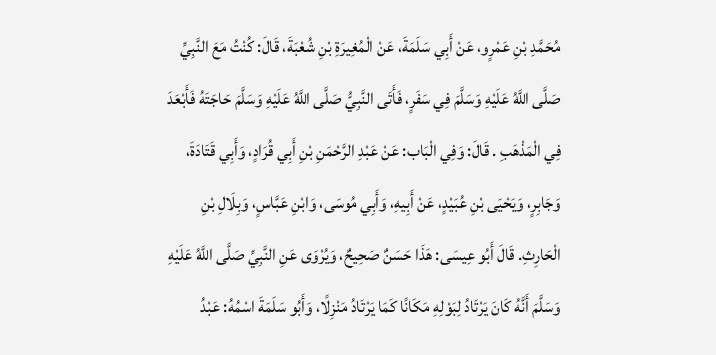مُحَمَّدِ بْنِ عَمْرٍو، عَنْ أَبِي سَلَمَةَ، عَنْ الْمُغِيرَةِ بْنِ شُعْبَةَ، قَالَ: كُنْتُ مَعَ النَّبِيِّ صَلَّى اللَّهُ عَلَيْهِ وَسَلَّمَ فِي سَفَرٍ، فَأَتَى النَّبِيُّ صَلَّى اللَّهُ عَلَيْهِ وَسَلَّمَ حَاجَتَهُ فَأَبْعَدَ فِي الْمَذْهَبِ . قَالَ: وَفِي الْبَاب: عَنْ عَبْدِ الرَّحْمَنِ بْنِ أَبِي قُرَادٍ، وَأَبِي قَتَادَةَ، وَجَابِرٍ، وَيَحْيَى بْنِ عُبَيْدٍ، عَنْ أَبِيهِ، وَأَبِي مُوسَى، وَابْنِ عَبَّاسٍ، وَبِلَالِ بْنِ الْحَارِثِ. قَالَ أَبُو عِيسَى: هَذَا حَسَنٌ صَحِيحٌ، وَيُرْوَى عَنِ النَّبِيِّ صَلَّى اللَّهُ عَلَيْهِ وَسَلَّمَ أَنَّهُ كَانَ يَرْتَادُ لِبَوْلِهِ مَكَانًا كَمَا يَرْتَادُ مَنْزِلًا، وَأَبُو سَلَمَةَ اسْمُهُ: عَبْدُ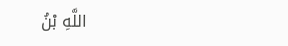اللَّهِ بْنُ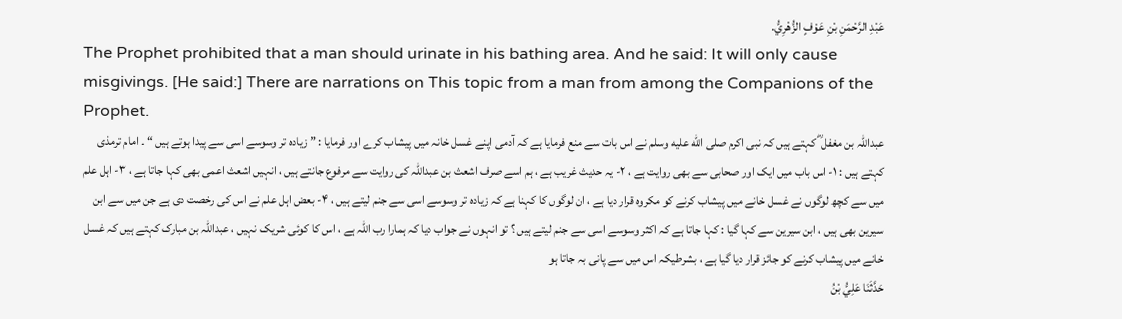عَبْدِ الرَّحْمَنِ بْنِ عَوْفٍ الزُّهْرِيُّ.
The Prophet prohibited that a man should urinate in his bathing area. And he said: It will only cause misgivings. [He said:] There are narrations on This topic from a man from among the Companions of the Prophet.
عبداللہ بن مغفل ؓ کہتے ہیں کہ نبی اکرم صلى الله عليه وسلم نے اس بات سے منع فرمایا ہے کہ آدمی اپنے غسل خانہ میں پیشاب کرے اور فرمایا : ” زیادہ تر وسوسے اسی سے پیدا ہوتے ہیں “ ۔ امام ترمذی کہتے ہیں : ۱- اس باب میں ایک اور صحابی سے بھی روایت ہے ، ۲- یہ حدیث غریب ہے ، ہم اسے صرف اشعث بن عبداللہ کی روایت سے مرفوع جانتے ہیں ، انہیں اشعث اعمی بھی کہا جاتا ہے ، ۳- اہل علم میں سے کچھ لوگوں نے غسل خانے میں پیشاب کرنے کو مکروہ قرار دیا ہے ، ان لوگوں کا کہنا ہے کہ زیادہ تر وسوسے اسی سے جنم لیتے ہیں ، ۴- بعض اہل علم نے اس کی رخصت دی ہے جن میں سے ابن سیرین بھی ہیں ، ابن سیرین سے کہا گیا : کہا جاتا ہے کہ اکثر وسوسے اسی سے جنم لیتے ہیں ؟ تو انہوں نے جواب دیا کہ ہمارا رب اللہ ہے ، اس کا کوئی شریک نہیں ، عبداللہ بن مبارک کہتے ہیں کہ غسل خانے میں پیشاب کرنے کو جائز قرار دیا گیا ہے ، بشرطیکہ اس میں سے پانی بہ جاتا ہو
حَدَّثَنَا عَلِيُّ بْنُ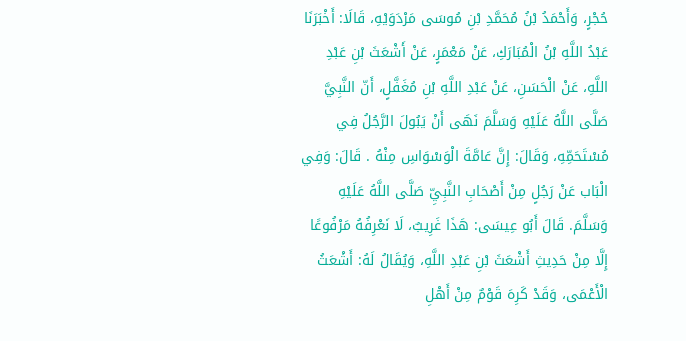حُجْرٍ، وَأَحْمَدُ بْنُ مُحَمَّدِ بْنِ مُوسَى مَرْدَوَيْهِ، قَالَا: أَخْبَرَنَا عَبْدُ اللَّهِ بْنُ الْمُبَارَكِ، عَنْ مَعْمَرٍ، عَنْ أَشْعَثَ بْنِ عَبْدِ اللَّهِ، عَنْ الْحَسَنِ، عَنْ عَبْدِ اللَّهِ بْنِ مُغَفَّلٍ، أَنّ النَّبِيَّ صَلَّى اللَّهُ عَلَيْهِ وَسَلَّمَ نَهَى أَنْ يَبُولَ الرَّجُلُ فِي مُسْتَحَمِّهِ، وَقَالَ: إِنَّ عَامَّةَ الْوَسْوَاسِ مِنْهُ . قَالَ: وَفِي الْبَاب عَنْ رَجُلٍ مِنْ أَصْحَابِ النَّبِيِّ صَلَّى اللَّهُ عَلَيْهِ وَسَلَّمَ. قَالَ أَبُو عِيسَى: هَذَا غَرِيبٌ، لَا نَعْرِفُهُ مَرْفُوعًا إِلَّا مِنْ حَدِيثِ أَشْعَثَ بْنِ عَبْدِ اللَّهِ، وَيُقَالُ لَهُ: أَشْعَثُ الْأَعْمَى، وَقَدْ كَرِهَ قَوْمٌ مِنْ أَهْلِ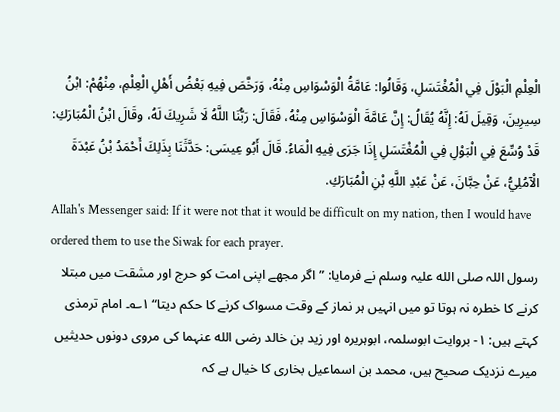الْعِلْمِ الْبَوْلَ فِي الْمُغْتَسَلِ، وَقَالُوا: عَامَّةُ الْوَسْوَاسِ مِنْهُ، وَرَخَّصَ فِيهِ بَعْضُ أَهْلِ الْعِلْمِ، مِنْهُمْ: ابْنُ سِيرِينَ، وَقِيلَ لَهُ: إِنَّهُ يُقَالُ: إِنَّ عَامَّةَ الْوَسْوَاسِ مِنْهُ، فَقَالَ: رَبُّنَا اللَّهُ لَا شَرِيكَ لَهُ، وقَالَ ابْنُ الْمُبَارَكِ: قَدْ وُسِّعَ فِي الْبَوْلِ فِي الْمُغْتَسَلِ إِذَا جَرَى فِيهِ الْمَاءُ. قَالَ أَبُو عِيسَى: حَدَّثَنَا بِذَلِكَ أَحْمَدُ بْنُ عَبْدَةَ الْآمُلِيُّ، عَنْ حِبَّانَ، عَنْ عَبْدِ اللَّهِ بْنِ الْمُبَارَكِ.
Allah's Messenger said: If it were not that it would be difficult on my nation, then I would have ordered them to use the Siwak for each prayer.
رسول اللہ صلی الله علیہ وسلم نے فرمایا: ”اگر مجھے اپنی امت کو حرج اور مشقت میں مبتلا کرنے کا خطرہ نہ ہوتا تو میں انہیں ہر نماز کے وقت مسواک کرنے کا حکم دیتا“ ۱؎۔ امام ترمذی کہتے ہیں: ۱- بروایت ابوسلمہ، ابوہریرہ اور زید بن خالد رضی الله عنہما کی مروی دونوں حدیثیں میرے نزدیک صحیح ہیں، محمد بن اسماعیل بخاری کا خیال ہے کہ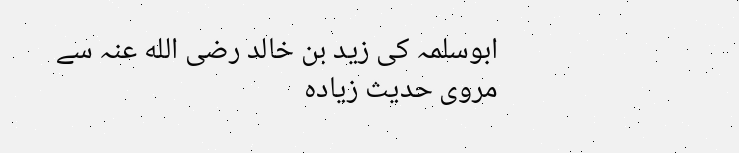ابوسلمہ کی زید بن خالد رضی الله عنہ سے مروی حدیث زیادہ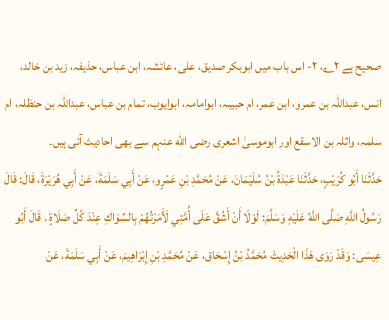صحیح ہے ۲؎، ۲- اس باب میں ابوبکر صدیق، علی، عائشہ، ابن عباس، حذیفہ، زید بن خالد، انس، عبداللہ بن عمرو، ابن عمر، ام حبیبہ، ابوامامہ، ابوایوب، تمام بن عباس، عبداللہ بن حنظلہ، ام سلمہ، واثلہ بن الاسقع اور ابوموسیٰ اشعری رضی الله عنہم سے بھی احادیث آئی ہیں۔
حَدَّثَنَا أَبُو كُرَيْبٍ، حَدَّثَنَا عَبْدَةُ بْنُ سُلَيْمَانَ، عَنْ مُحَمَّدِ بْنِ عَمْرٍو، عَنْ أَبِي سَلَمَةَ، عَنْ أَبِي هُرَيْرَةَ، قَالَ: قَالَ رَسُولُ اللَّهِ صَلَّى اللَّهُ عَلَيْهِ وَسَلَّمَ: لَوْلَا أَنْ أَشُقَّ عَلَى أُمَّتِي لَأَمَرْتُهُمْ بِالسِّوَاكِ عِنْدَ كُلِّ صَلَاةٍ . قَالَ أَبُو عِيسَى: وَقَدْ رَوَى هَذَا الْحَدِيثَ مُحَمَّدُ بْنُ إِسْحَاق، عَنْ مُحَمَّدِ بْنِ إِبْرَاهِيمَ، عَنْ أَبِي سَلَمَةَ، عَنْ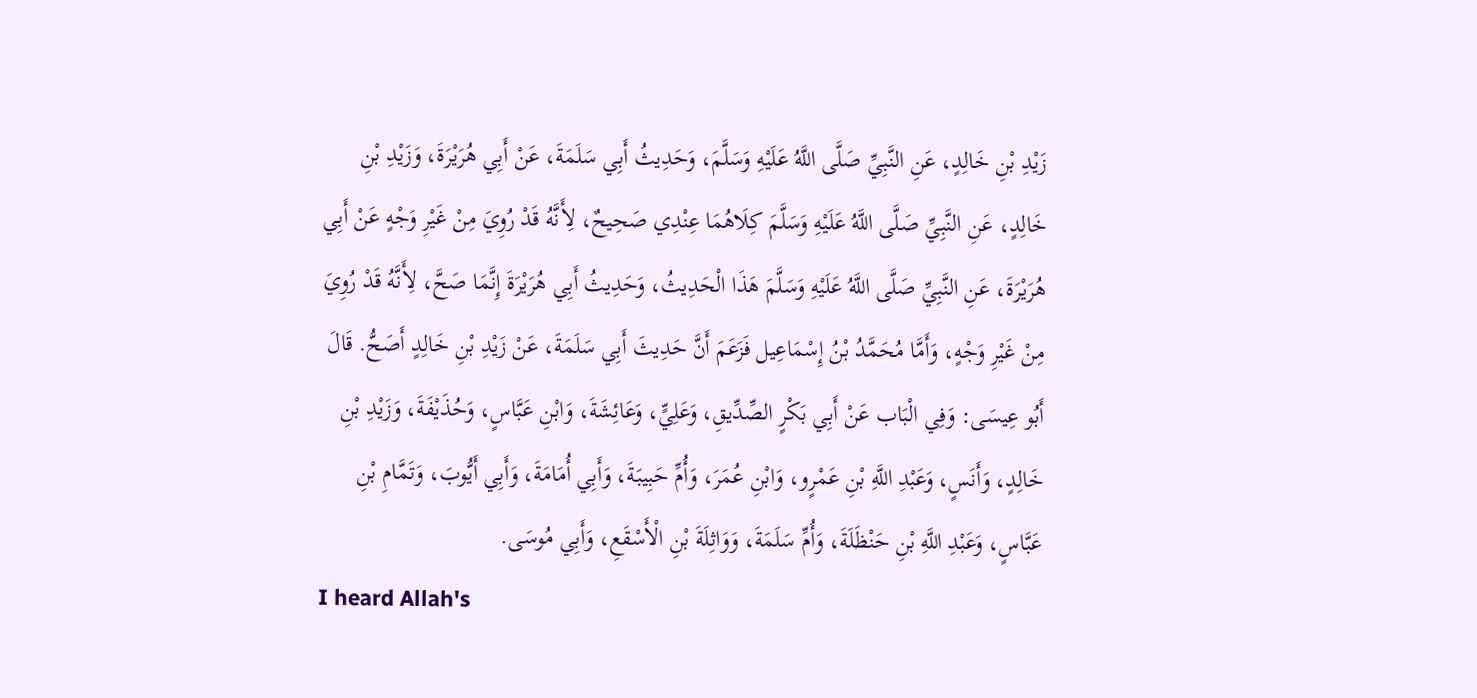زَيْدِ بْنِ خَالِدٍ، عَنِ النَّبِيِّ صَلَّى اللَّهُ عَلَيْهِ وَسَلَّمَ، وَحَدِيثُ أَبِي سَلَمَةَ، عَنْ أَبِي هُرَيْرَةَ، وَزَيْدِ بْنِ خَالِدٍ، عَنِ النَّبِيِّ صَلَّى اللَّهُ عَلَيْهِ وَسَلَّمَ كِلَاهُمَا عِنْدِي صَحِيحٌ، لِأَنَّهُ قَدْ رُوِيَ مِنْ غَيْرِ وَجْهٍ عَنْ أَبِي هُرَيْرَةَ، عَنِ النَّبِيِّ صَلَّى اللَّهُ عَلَيْهِ وَسَلَّمَ هَذَا الْحَدِيثُ، وَحَدِيثُ أَبِي هُرَيْرَةَ إِنَّمَا صَحَّ، لِأَنَّهُ قَدْ رُوِيَ مِنْ غَيْرِ وَجْهٍ، وَأَمَّا مُحَمَّدُ بْنُ إِسْمَاعِيل فَزَعَمَ أَنَّ حَدِيثَ أَبِي سَلَمَةَ، عَنْ زَيْدِ بْنِ خَالِدٍ أَصَحُّ. قَالَ أَبُو عِيسَى: وَفِي الْبَاب عَنْ أَبِي بَكْرٍ الصِّدِّيقِ، وَعَلِيٍّ، وَعَائِشَةَ، وَابْنِ عَبَّاسٍ، وَحُذَيْفَةَ، وَزَيْدِ بْنِ خَالِدٍ، وَأَنَسٍ، وَعَبْدِ اللَّهِ بْنِ عَمْرٍو، وَابْنِ عُمَرَ، وَأُمِّ حَبِيبَةَ، وَأَبِي أُمَامَةَ، وَأَبِي أَيُّوبَ، وَتَمَّامِ بْنِ عَبَّاسٍ، وَعَبْدِ اللَّهِ بْنِ حَنْظَلَةَ، وَأُمِّ سَلَمَةَ، وَوَاثِلَةَ بْنِ الْأَسْقَعِ، وَأَبِي مُوسَى.
I heard Allah's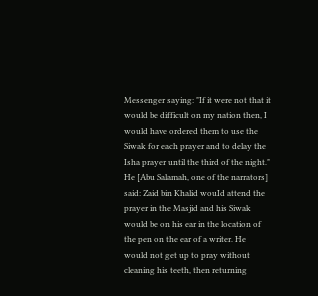Messenger saying: "If it were not that it would be difficult on my nation then, I would have ordered them to use the Siwak for each prayer and to delay the Isha prayer until the third of the night." He [Abu Salamah, one of the narrators] said: Zaid bin Khalid wouId attend the prayer in the Masjid and his Siwak would be on his ear in the location of the pen on the ear of a writer. He would not get up to pray without cleaning his teeth, then returning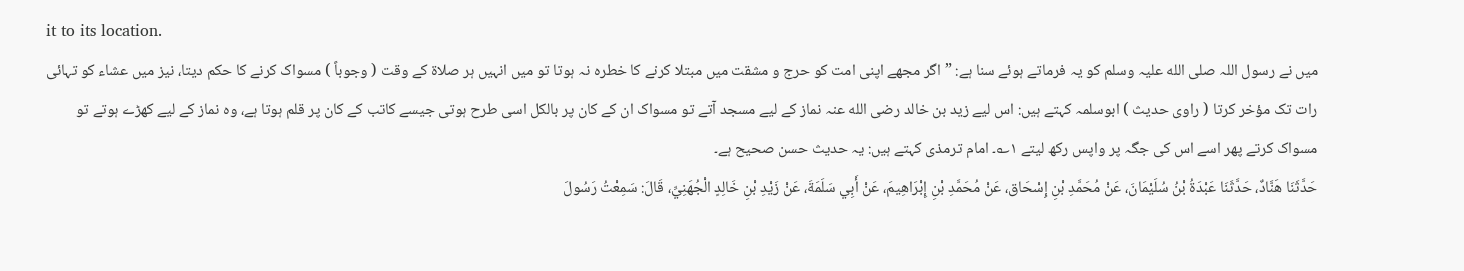it to its location.
میں نے رسول اللہ صلی الله علیہ وسلم کو یہ فرماتے ہوئے سنا ہے: ”اگر مجھے اپنی امت کو حرج و مشقت میں مبتلا کرنے کا خطرہ نہ ہوتا تو میں انہیں ہر صلاۃ کے وقت ( وجوباً ) مسواک کرنے کا حکم دیتا، نیز میں عشاء کو تہائی رات تک مؤخر کرتا ( راوی حدیث ) ابوسلمہ کہتے ہیں: اس لیے زید بن خالد رضی الله عنہ نماز کے لیے مسجد آتے تو مسواک ان کے کان پر بالکل اسی طرح ہوتی جیسے کاتب کے کان پر قلم ہوتا ہے، وہ نماز کے لیے کھڑے ہوتے تو مسواک کرتے پھر اسے اس کی جگہ پر واپس رکھ لیتے ۱؎۔ امام ترمذی کہتے ہیں: یہ حدیث حسن صحیح ہے۔
حَدَّثَنَا هَنَّادٌ، حَدَّثَنَا عَبْدَةُ بْنُ سُلَيْمَانَ، عَنْ مُحَمَّدِ بْنِ إِسْحَاق، عَنْ مُحَمَّدِ بْنِ إِبْرَاهِيمَ، عَنْ أَبِي سَلَمَةَ، عَنْ زَيْدِ بْنِ خَالِدٍ الْجُهَنِيِّ، قَالَ: سَمِعْتُ رَسُولَ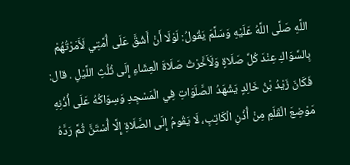اللَّهِ صَلَّى اللَّهُ عَلَيْهِ وَسَلَّمَ يَقُولُ: لَوْلَا أَنْ أَشُقَّ عَلَى أُمَّتِي لَأَمَرْتُهُمْ بِالسِّوَاكِ عِنْدَ كُلِّ صَلَاةٍ وَلَأَخَّرْتُ صَلَاةَ الْعِشَاءِ إِلَى ثُلُثِ اللَّيْلِ . قال: فَكَانَ زَيْدُ بْنُ خَالِدٍ يَشْهَدُ الصَّلَوَاتِ فِي الْمَسْجِدِ وَسِوَاكُهُ عَلَى أُذُنِهِ مَوْضِعَ الْقَلَمِ مِنْ أُذُنِ الْكَاتِبِ، لَا يَقُومُ إِلَى الصَّلَاةِ إِلَّا أُسْتَنَّ ثُمَّ رَدَّهُ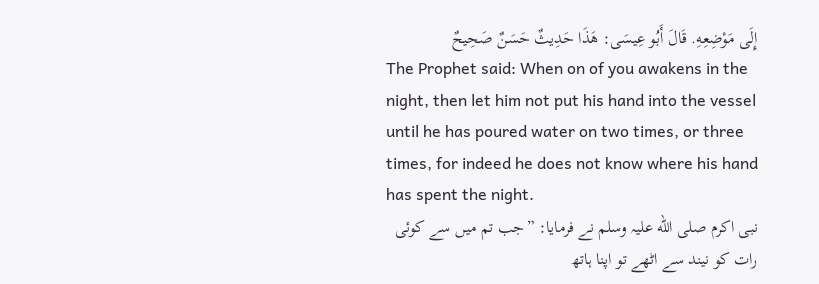إِلَى مَوْضِعِهِ. قَالَ أَبُو عِيسَى: هَذَا حَدِيثٌ حَسَنٌ صَحِيحٌ
The Prophet said: When on of you awakens in the night, then let him not put his hand into the vessel until he has poured water on two times, or three times, for indeed he does not know where his hand has spent the night.
نبی اکرم صلی الله علیہ وسلم نے فرمایا: ”جب تم میں سے کوئی رات کو نیند سے اٹھے تو اپنا ہاتھ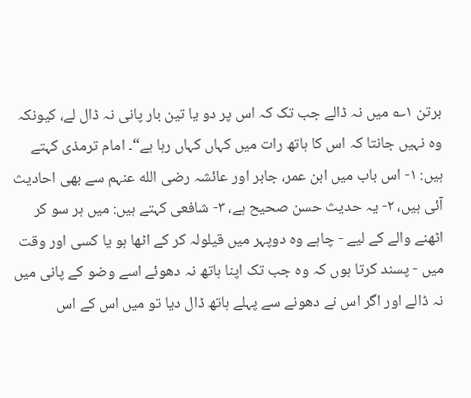برتن ۱؎ میں نہ ڈالے جب تک کہ اس پر دو یا تین بار پانی نہ ڈال لے، کیونکہ وہ نہیں جانتا کہ اس کا ہاتھ رات میں کہاں کہاں رہا ہے“۔ امام ترمذی کہتے ہیں: ۱- اس باب میں ابن عمر، جابر اور عائشہ رضی الله عنہم سے بھی احادیث آئی ہیں، ۲- یہ حدیث حسن صحیح ہے، ۳- شافعی کہتے ہیں: میں ہر سو کر اٹھنے والے کے لیے - چاہے وہ دوپہر میں قیلولہ کر کے اٹھا ہو یا کسی اور وقت میں - پسند کرتا ہوں کہ وہ جب تک اپنا ہاتھ نہ دھوئے اسے وضو کے پانی میں نہ ڈالے اور اگر اس نے دھونے سے پہلے ہاتھ ڈال دیا تو میں اس کے اس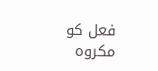فعل کو مکروہ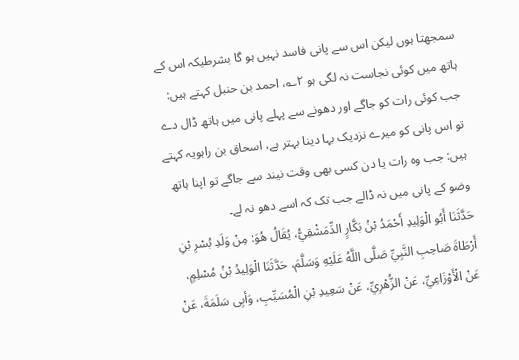سمجھتا ہوں لیکن اس سے پانی فاسد نہیں ہو گا بشرطیکہ اس کے ہاتھ میں کوئی نجاست نہ لگی ہو ۲؎، احمد بن حنبل کہتے ہیں: جب کوئی رات کو جاگے اور دھونے سے پہلے پانی میں ہاتھ ڈال دے تو اس پانی کو میرے نزدیک بہا دینا بہتر ہے، اسحاق بن راہویہ کہتے ہیں: جب وہ رات یا دن کسی بھی وقت نیند سے جاگے تو اپنا ہاتھ وضو کے پانی میں نہ ڈالے جب تک کہ اسے دھو نہ لے۔
حَدَّثَنَا أَبُو الْوَلِيدِ أَحْمَدُ بْنُ بَكَّارٍ الدِّمَشْقِيُّ، يُقَالُ هُوَ: مِنْ وَلَدِ بُسْرِ بْنِ أَرْطَاةَ صَاحِبِ النَّبِيِّ صَلَّى اللَّهُ عَلَيْهِ وَسَلَّمَ، حَدَّثَنَا الْوَلِيدُ بْنُ مُسْلِمٍ، عَنْ الْأَوْزَاعِيِّ، عَنْ الزُّهْرِيِّ، عَنْ سَعِيدِ بْنِ الْمُسَيِّبِ، وَأبِى سَلَمَةَ، عَنْ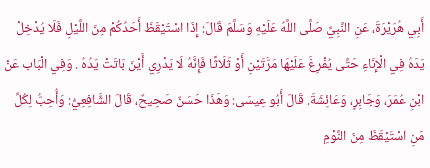أَبِي هُرَيْرَةَ، عَنِ النَّبِيِّ صَلَّى اللَّهُ عَلَيْهِ وَسَلَّمَ قَالَ: إِذَا اسْتَيْقَظَ أَحَدُكُمْ مِنَ اللَّيْلِ فَلَا يُدْخِلْ يَدَهُ فِي الْإِنَاءِ حَتَّى يُفْرِغَ عَلَيْهَا مَرَّتَيْنِ أَوْ ثَلَاثًا فَإِنَّهُ لَا يَدْرِي أَيْنَ بَاتَتْ يَدُهُ . وَفِي الْبَاب عَنْ ابْنِ عُمَرَ، وَجَابِرٍ، وَعَائِشَةَ. قَالَ أَبُو عِيسَى: وَهَذَا حَسَنٌ صَحِيحٌ، قَالَ الشَّافِعِيُّ: وَأُحِبُّ لِكُلِّ مَنِ اسْتَيْقَظَ مِنَ النَّوْمِ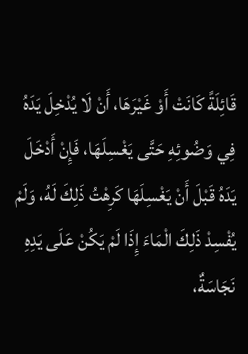قَائِلَةً كَانَتْ أَوْ غَيْرَهَا، أَنْ لَا يُدْخِلَ يَدَهُ فِي وَضُوئِهِ حَتَّى يَغْسِلَهَا، فَإِنْ أَدْخَلَ يَدَهُ قَبْلَ أَنْ يَغْسِلَهَا كَرِهْتُ ذَلِكَ لَهُ، وَلَمْ يُفْسِدْ ذَلِكَ الْمَاءَ إِذَا لَمْ يَكُنْ عَلَى يَدِهِ نَجَاسَةٌ،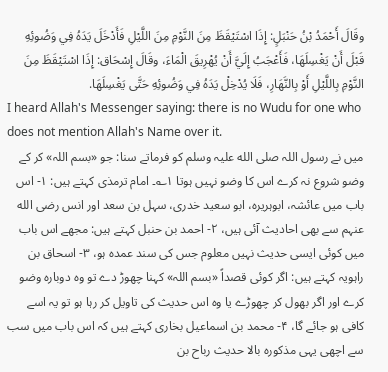وقَالَ أَحْمَدُ بْنُ حَنْبَلٍ: إِذَا اسْتَيْقَظَ مِنَ النَّوْمِ مِنَ اللَّيْلِ فَأَدْخَلَ يَدَهُ فِي وَضُوئِهِ قَبْلَ أَنْ يَغْسِلَهَا، فَأَعْجَبُ إِلَيَّ أَنْ يُهْرِيقَ الْمَاءَ، وقَالَ إِسْحَاق: إِذَا اسْتَيْقَظَ مِنَ النَّوْمِ بِاللَّيْلِ أَوْ بِالنَّهَارِ، فَلَا يُدْخِلْ يَدَهُ فِي وَضُوئِهِ حَتَّى يَغْسِلَهَا.
I heard Allah's Messenger saying: there is no Wudu for one who does not mention Allah's Name over it.
میں نے رسول اللہ صلی الله علیہ وسلم کو فرماتے سنا: جو «بسم اللہ» کر کے وضو شروع نہ کرے اس کا وضو نہیں ہوتا ۱؎۔ امام ترمذی کہتے ہیں: ۱- اس باب میں عائشہ، ابوہریرہ، ابو سعید خدری، سہل بن سعد اور انس رضی الله عنہم سے بھی احادیث آئی ہیں، ۲- احمد بن حنبل کہتے ہیں: مجھے اس باب میں کوئی ایسی حدیث نہیں معلوم جس کی سند عمدہ ہو، ۳- اسحاق بن راہویہ کہتے ہیں: اگر کوئی قصداً «بسم اللہ» کہنا چھوڑ دے تو وہ دوبارہ وضو کرے اور اگر بھول کر چھوڑے یا وہ اس حدیث کی تاویل کر رہا ہو تو یہ اسے کافی ہو جائے گا، ۴- محمد بن اسماعیل بخاری کہتے ہیں کہ اس باب میں سب سے اچھی یہی مذکورہ بالا حدیث رباح بن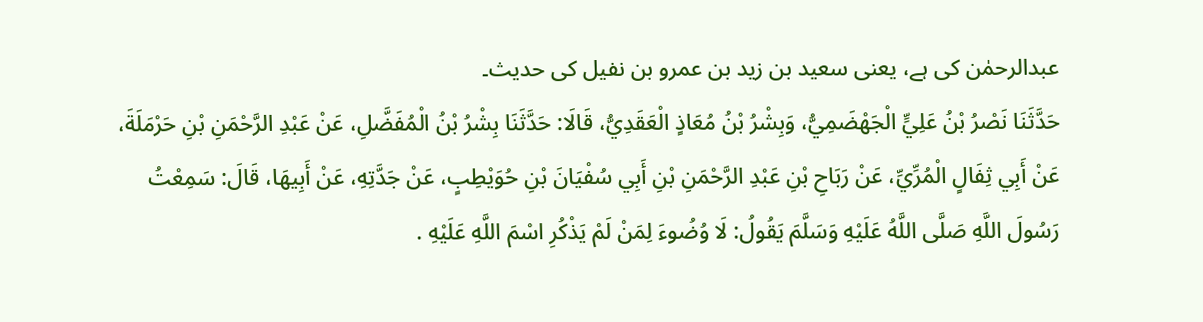عبدالرحمٰن کی ہے، یعنی سعید بن زید بن عمرو بن نفیل کی حدیث۔
حَدَّثَنَا نَصْرُ بْنُ عَلِيٍّ الْجَهْضَمِيُّ، وَبِشْرُ بْنُ مُعَاذٍ الْعَقَدِيُّ، قَالَا: حَدَّثَنَا بِشْرُ بْنُ الْمُفَضَّلِ، عَنْ عَبْدِ الرَّحْمَنِ بْنِ حَرْمَلَةَ، عَنْ أَبِي ثِفَالٍ الْمُرِّيِّ، عَنْ رَبَاحِ بْنِ عَبْدِ الرَّحْمَنِ بْنِ أَبِي سُفْيَانَ بْنِ حُوَيْطِبٍ، عَنْ جَدَّتِهِ، عَنْ أَبِيهَا، قَالَ: سَمِعْتُ رَسُولَ اللَّهِ صَلَّى اللَّهُ عَلَيْهِ وَسَلَّمَ يَقُولُ: لَا وُضُوءَ لِمَنْ لَمْ يَذْكُرِ اسْمَ اللَّهِ عَلَيْهِ .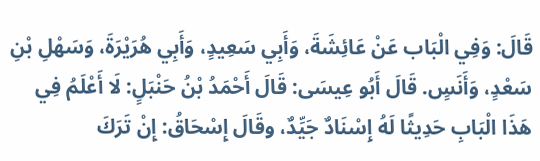قَالَ: وَفِي الْبَاب عَنْ عَائِشَةَ، وَأَبِي سَعِيدٍ، وَأَبِي هُرَيْرَةَ، وَسَهْلِ بْنِ سَعْدٍ، وَأَنَسٍ. قَالَ أَبُو عِيسَى: قَالَ أَحْمَدُ بْنُ حَنْبَلٍ: لَا أَعْلَمُ فِي هَذَا الْبَابِ حَدِيثًا لَهُ إِسْنَادٌ جَيِّدٌ، وقَالَ إِسْحَاقُ: إِنْ تَرَكَ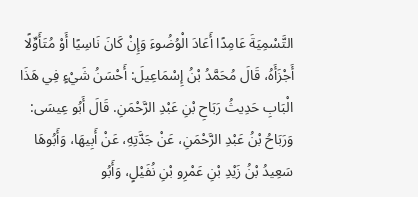التَّسْمِيَةَ عَامِدًا أَعَادَ الْوُضُوءَ وَإِنْ كَانَ نَاسِيًا أَوْ مُتَأَوِّلًا أَجْزَأَهُ، قَالَ مُحَمَّدُ بْنُ إِسْمَاعِيلَ: أَحْسَنُ شَيْءٍ فِي هَذَا الْبَابِ حَدِيثُ رَبَاحِ بْنِ عَبْدِ الرَّحْمَنِ. قَالَ أَبُو عِيسَى: وَرَبَاحُ بْنُ عَبْدِ الرَّحْمَنِ، عَنْ جَدَّتِهِ، عَنْ أَبِيهَا، وَأَبُوهَا سَعِيدُ بْنُ زَيْدِ بْنِ عَمْرِو بْنِ نُفَيْلٍ، وَأَبُو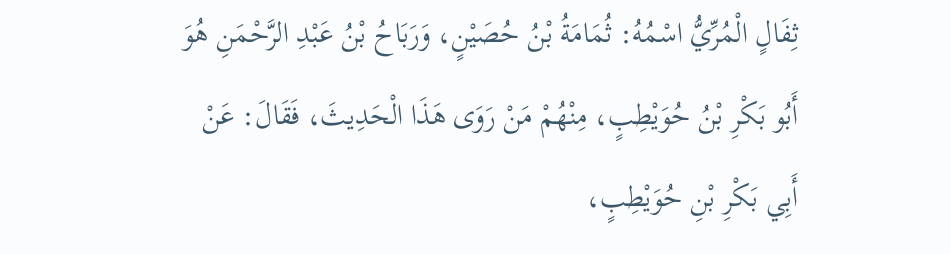ثِفَالٍ الْمُرِّيُّ اسْمُهُ: ثُمَامَةُ بْنُ حُصَيْنٍ، وَرَبَاحُ بْنُ عَبْدِ الرَّحْمَنِ هُوَ أَبُو بَكْرِ بْنُ حُوَيْطِبٍ، مِنْهُمْ مَنْ رَوَى هَذَا الْحَدِيثَ، فَقَالَ: عَنْ أَبِي بَكْرِ بْنِ حُوَيْطِبٍ،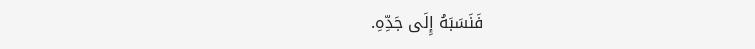فَنَسَبَهُ إِلَى جَدِّهِ.